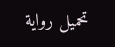تحميل رواية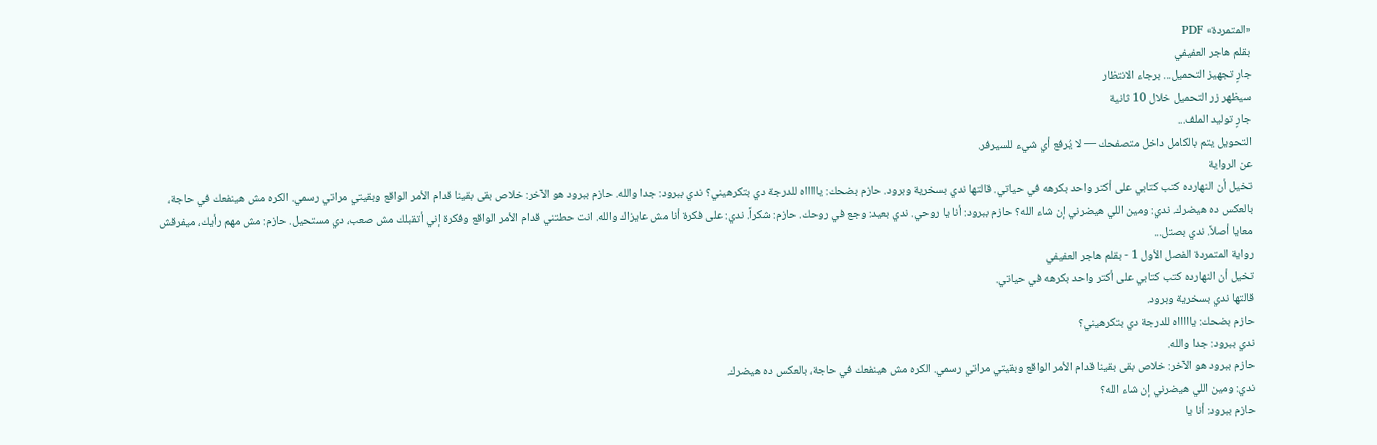«المتمردة» PDF
بقلم هاجر العفيفي
جارٍ تجهيز التحميل... برجاء الانتظار
سيظهر زر التحميل خلال 10 ثانية
جارٍ توليد الملف...
التحويل يتم بالكامل داخل متصفحك — لا يُرفع أي شيء للسيرفر.
عن الرواية
تخيل أن النهارده كتب كتابي على أكتر واحد بكرهه في حياتي. قالتها ندي بسخرية وبرود. حازم بضحك: ياااااه للدرجة دي بتكرهيني؟ ندي ببرود: جدا والله. حازم ببرود هو الآخر: خلاص بقى بقينا قدام الأمر الواقع وبقيتي مراتي رسمي. الكره مش هينفعك في حاجة، بالعكس ده هيضرك. ندي: ومين اللي هيضرني إن شاء الله؟ حازم ببرود: أنا يا روحي. ندي بعيد: وجع في روحك. حازم: شكراً. ندي: على فكرة أنا مش عايزاك والله. انت حطتني قدام الأمر الواقع وفكرة إني أتقبلك مش صعب، دي مستحيل. حازم: مش مهم رأيك، ميفرقش معايا أصلاً. ندي بصتل...
رواية المتمردة الفصل الأول 1 - بقلم هاجر العفيفي
تخيل أن النهارده كتب كتابي على أكتر واحد بكرهه في حياتي.
قالتها ندي بسخرية وبرود.
حازم بضحك: ياااااه للدرجة دي بتكرهيني؟
ندي ببرود: جدا والله.
حازم ببرود هو الآخر: خلاص بقى بقينا قدام الأمر الواقع وبقيتي مراتي رسمي. الكره مش هينفعك في حاجة، بالعكس ده هيضرك.
ندي: ومين اللي هيضرني إن شاء الله؟
حازم ببرود: أنا يا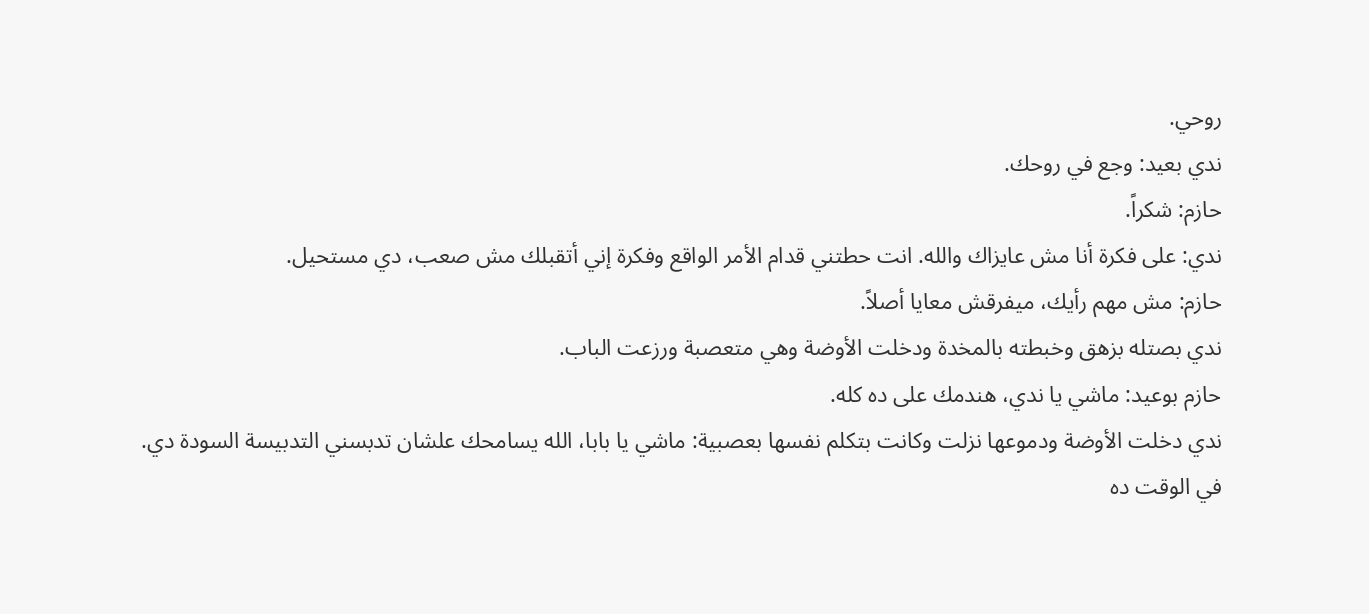روحي.
ندي بعيد: وجع في روحك.
حازم: شكراً.
ندي: على فكرة أنا مش عايزاك والله. انت حطتني قدام الأمر الواقع وفكرة إني أتقبلك مش صعب، دي مستحيل.
حازم: مش مهم رأيك، ميفرقش معايا أصلاً.
ندي بصتله بزهق وخبطته بالمخدة ودخلت الأوضة وهي متعصبة ورزعت الباب.
حازم بوعيد: ماشي يا ندي، هندمك على ده كله.
ندي دخلت الأوضة ودموعها نزلت وكانت بتكلم نفسها بعصبية: ماشي يا بابا، الله يسامحك علشان تدبسني التدبيسة السودة دي.
في الوقت ده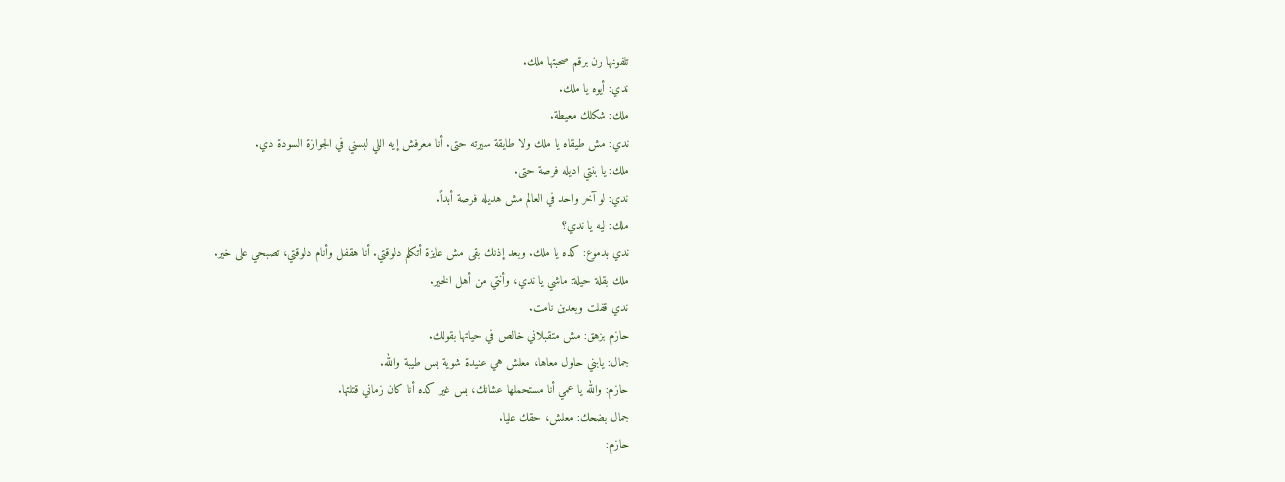تلفونها رن برقم صحبتها ملك.
ندي: أيوه يا ملك.
ملك: شكلك معيطة.
ندي: مش طيقاه يا ملك ولا طايقة سيرته حتى. أنا معرفش إيه اللي لبسني في الجوازة السودة دي.
ملك: يا بنتي اديله فرصة حتى.
ندي: لو آخر واحد في العالم مش هديله فرصة أبداً.
ملك: ليه يا ندي؟
ندي بدموع: كده يا ملك. وبعد إذنك بقى مش عايزة أتكلم دلوقتي. أنا هقفل وأنام دلوقتي، تصبحي على خير.
ملك بقلة حيلة: ماشي يا ندي، وأنتي من أهل الخير.
ندي قفلت وبعدين نامت.
حازم بزهق: مش متقبلاني خالص في حياتها بقولك.
جمال: يابني حاول معاها، معلش هي عنيدة شوية بس طيبة والله.
حازم: والله يا عمي أنا مستحملها عشانك، بس غير كده أنا كان زماني قتلتها.
جمال بضحك: معلش، حقك عليا.
حازم: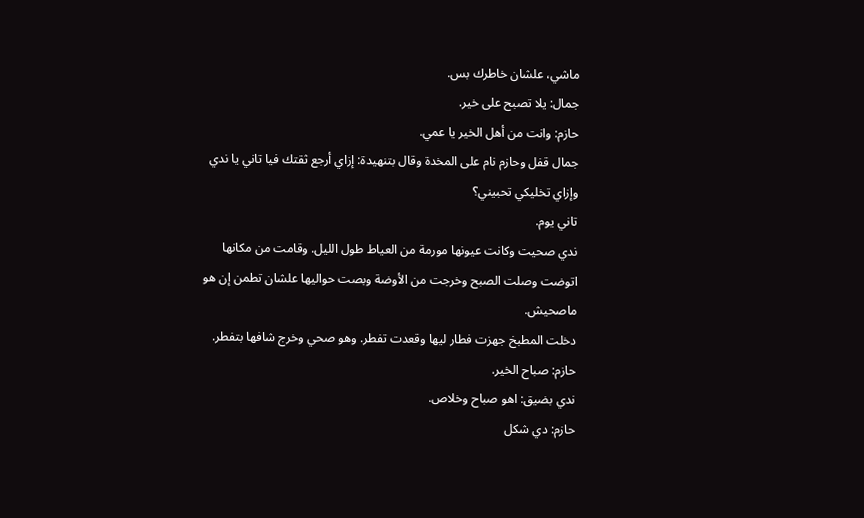ماشي، علشان خاطرك بس.
جمال: يلا تصبح على خير.
حازم: وانت من أهل الخير يا عمي.
جمال قفل وحازم نام على المخدة وقال بتنهيدة: إزاي أرجع ثقتك فيا تاني يا ندي وإزاي تخليكي تحبيني؟
تاني يوم.
ندي صحيت وكانت عيونها مورمة من العياط طول الليل. وقامت من مكانها اتوضت وصلت الصبح وخرجت من الأوضة وبصت حواليها علشان تطمن إن هو ماصحيش.
دخلت المطبخ جهزت فطار ليها وقعدت تفطر. وهو صحي وخرج شافها بتفطر.
حازم: صباح الخير.
ندي بضيق: اهو صباح وخلاص.
حازم: دي شكل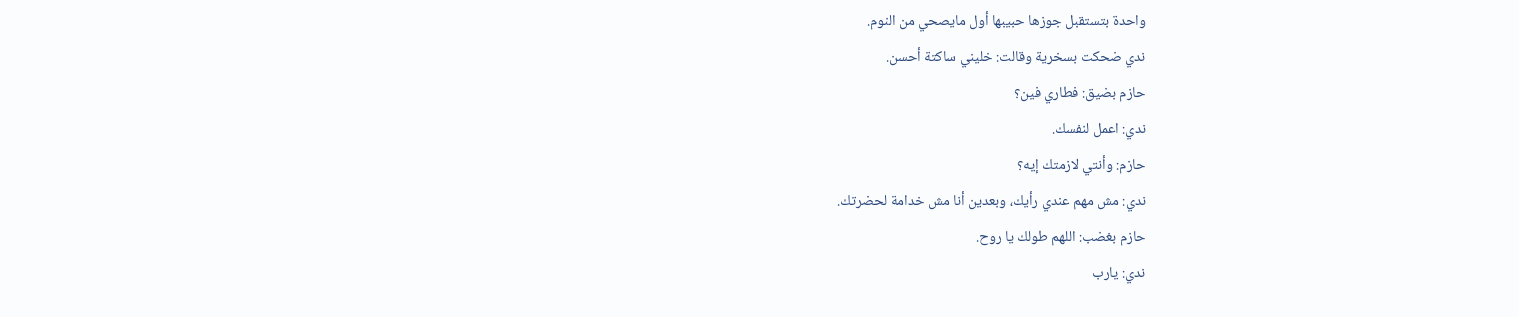واحدة بتستقبل جوزها حبيبها أول مايصحي من النوم.
ندي ضحكت بسخرية وقالت: خليني ساكتة أحسن.
حازم بضيق: فطاري فين؟
ندي: اعمل لنفسك.
حازم: وأنتي لازمتك إيه؟
ندي: مش مهم عندي رأيك، وبعدين أنا مش خدامة لحضرتك.
حازم بغضب: اللهم طولك يا روح.
ندي: يارب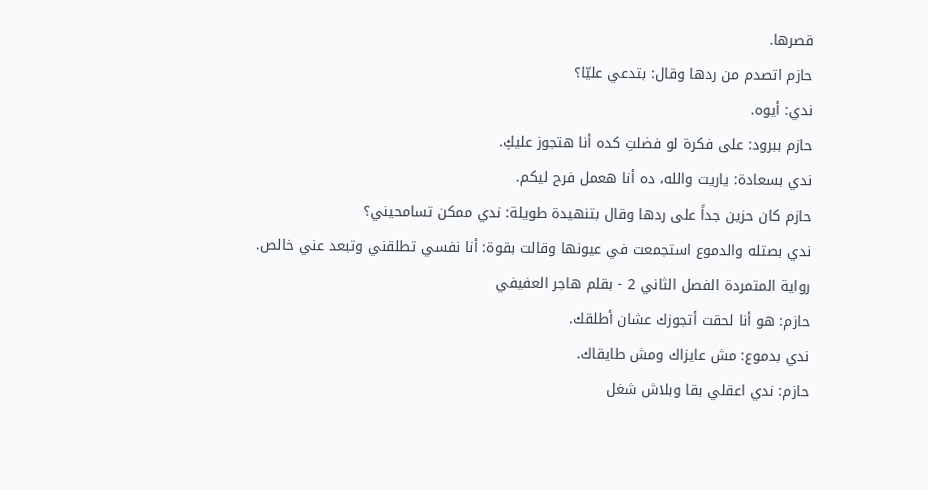قصرها.
حازم اتصدم من ردها وقال: بتدعي عليّا؟
ندي: أيوه.
حازم ببرود: على فكرة لو فضلتِ كده أنا هتجوز عليكِ.
ندي بسعادة: ياريت والله، ده أنا هعمل فرح ليكم.
حازم كان حزين جداً على ردها وقال بتنهيدة طويلة: ندي ممكن تسامحيني؟
ندي بصتله والدموع استجمعت في عيونها وقالت بقوة: أنا نفسي تطلقني وتبعد عني خالص.
رواية المتمردة الفصل الثاني 2 - بقلم هاجر العفيفي
حازم: هو أنا لحقت أتجوزك عشان أطلقك.
ندي بدموع: مش عايزاك ومش طايقاك.
حازم: ندي اعقلي بقا وبلاش شغل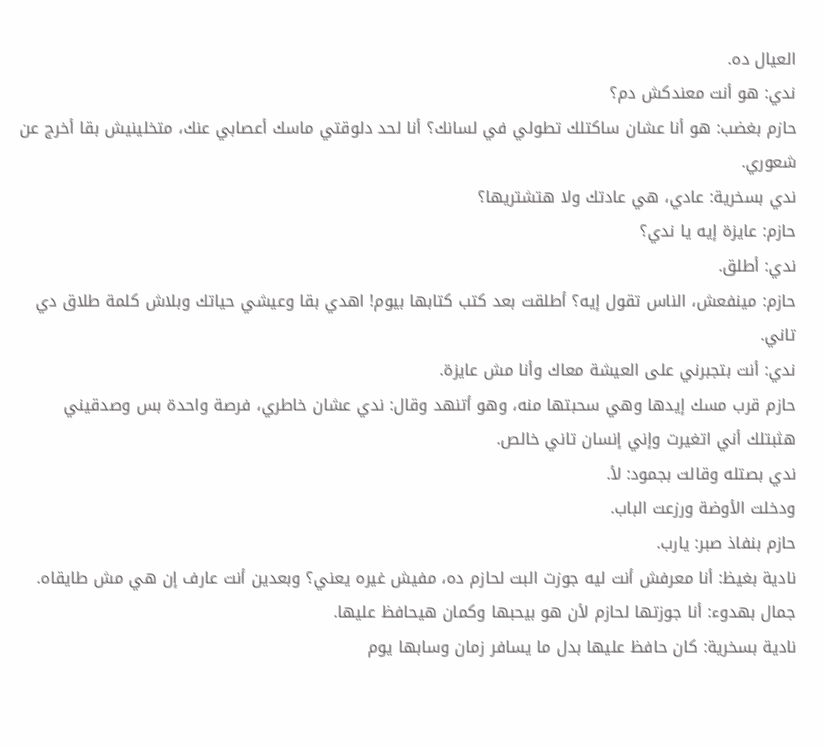العيال ده.
ندي: هو أنت معندكش دم؟
حازم بغضب: هو أنا عشان ساكتلك تطولي في لسانك؟ أنا لحد دلوقتي ماسك أعصابي عنك، متخلينيش بقا أخرج عن شعوري.
ندي بسخرية: عادي، هي عادتك ولا هتشتريها؟
حازم: عايزة إيه يا ندي؟
ندي: أطلق.
حازم: مينفعش، الناس تقول إيه؟ أطلقت بعد كتب كتابها بيوم! اهدي بقا وعيشي حياتك وبلاش كلمة طلاق دي تاني.
ندي: أنت بتجبرني على العيشة معاك وأنا مش عايزة.
حازم قرب مسك إيدها وهي سحبتها منه، وهو أتنهد وقال: ندي عشان خاطري، فرصة واحدة بس وصدقيني هثبتلك أني اتغيرت وإني إنسان تاني خالص.
ندي بصتله وقالت بجمود: لأ.
ودخلت الأوضة ورزعت الباب.
حازم بنفاذ صبر: يارب.
نادية بغيظ: أنا معرفش أنت ليه جوزت البت لحازم ده، مفيش غيره يعني؟ وبعدين أنت عارف إن هي مش طايقاه.
جمال بهدوء: أنا جوزتها لحازم لأن هو بيحبها وكمان هيحافظ عليها.
نادية بسخرية: كان حافظ عليها بدل ما يسافر زمان وسابها يوم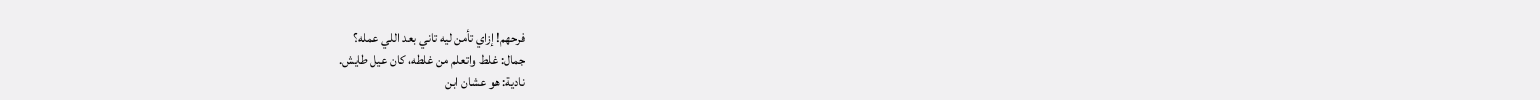فرحهم! إزاي تأمن ليه تاني بعد اللي عمله؟
جمال: غلط واتعلم من غلطه، كان عيل طايش.
نادية: هو عشان ابن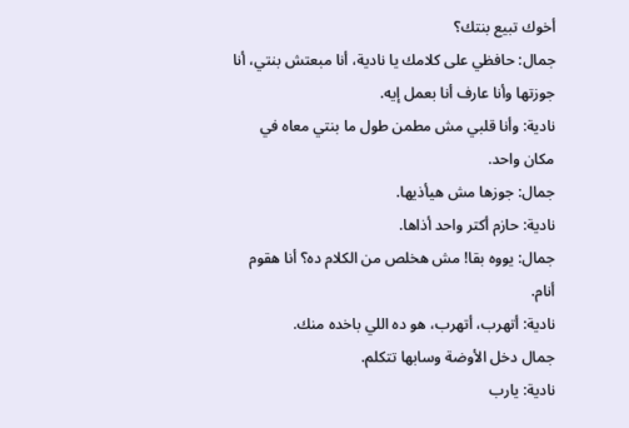أخوك تبيع بنتك؟
جمال: حافظي على كلامك يا نادية، أنا مبعتش بنتي، أنا جوزتها وأنا عارف أنا بعمل إيه.
نادية: وأنا قلبي مش مطمن طول ما بنتي معاه في مكان واحد.
جمال: جوزها مش هيأذيها.
نادية: حازم أكتر واحد أذاها.
جمال: يووه بقا! مش هخلص من الكلام ده؟ أنا هقوم أنام.
نادية: أتهرب، أتهرب، هو ده اللي باخده منك.
جمال دخل الأوضة وسابها تتكلم.
نادية: يارب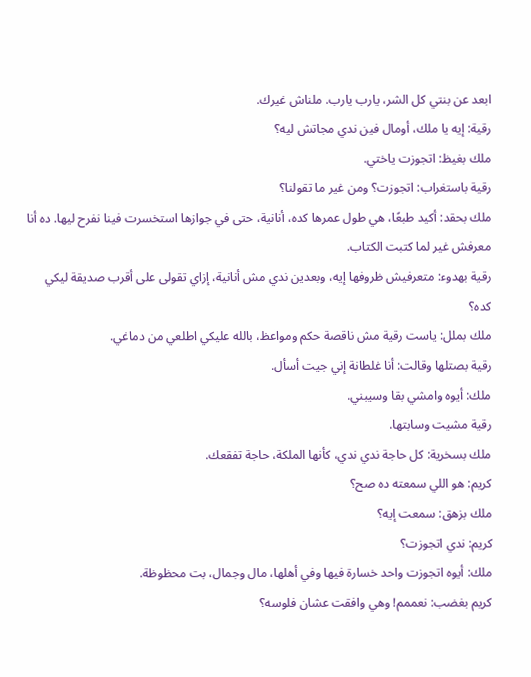ابعد عن بنتي كل الشر، يارب يارب. ملناش غيرك.
رقية: إيه يا ملك، أومال فين ندي مجاتش ليه؟
ملك بغيظ: اتجوزت ياختي.
رقية باستغراب: اتجوزت؟ ومن غير ما تقولنا؟
ملك بحقد: أكيد طبعًا، هي طول عمرها كده، أنانية، حتى في جوازها استخسرت فينا نفرح ليها. ده أنا معرفش غير لما كتبت الكتاب.
رقية بهدوء: متعرفيش ظروفها إيه، وبعدين ندي مش أنانية، إزاي تقولى على أقرب صديقة ليكي كده؟
ملك بملل: ياست رقية مش ناقصة حكم ومواعظ، بالله عليكي اطلعي من دماغي.
رقية بصتلها وقالت: أنا غلطانة إني جيت أسأل.
ملك: أيوه وامشي بقا وسيبني.
رقية مشيت وسابتها.
ملك بسخرية: كل حاجة ندي ندي، كأنها الملكة، حاجة تفقعك.
كريم: هو اللي سمعته ده صح؟
ملك بزهق: سمعت إيه؟
كريم: ندي اتجوزت؟
ملك: أيوه اتجوزت واحد خسارة فيها وفي أهلها، مال وجمال، بت محظوظة.
كريم بغضب: نعممم! وهي وافقت عشان فلوسه؟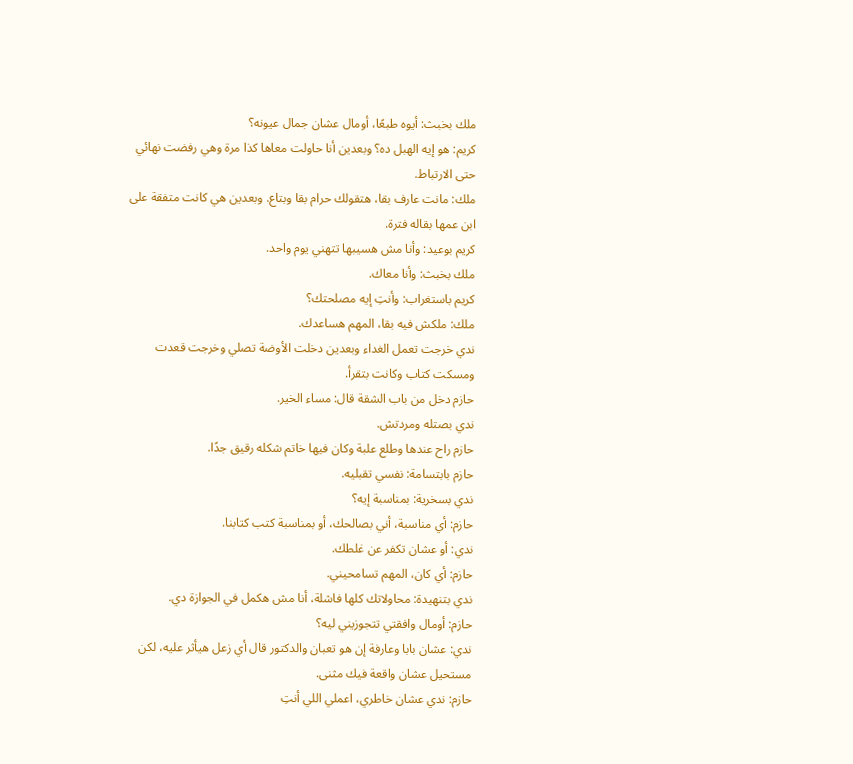ملك بخبث: أيوه طبعًا، أومال عشان جمال عيونه؟
كريم: هو إيه الهبل ده؟ وبعدين أنا حاولت معاها كذا مرة وهي رفضت نهائي حتى الارتباط.
ملك: مانت عارف بقا، هتقولك حرام بقا وبتاع. وبعدين هي كانت متفقة على ابن عمها بقاله فترة.
كريم بوعيد: وأنا مش هسيبها تتهني يوم واحد.
ملك بخبث: وأنا معاك.
كريم باستغراب: وأنتِ إيه مصلحتك؟
ملك: ملكش فيه بقا، المهم هساعدك.
ندي خرجت تعمل الغداء وبعدين دخلت الأوضة تصلي وخرجت قعدت ومسكت كتاب وكانت بتقرأ.
حازم دخل من باب الشقة قال: مساء الخير.
ندي بصتله ومردتش.
حازم راح عندها وطلع علبة وكان فيها خاتم شكله رقيق جدًا.
حازم بابتسامة: نفسي تقبليه.
ندي بسخرية: بمناسبة إيه؟
حازم: أي مناسبة، أني بصالحك، أو بمناسبة كتب كتابنا.
ندي: أو عشان تكفر عن غلطك.
حازم: أي كان، المهم تسامحيني.
ندي بتنهيدة: محاولاتك كلها فاشلة، أنا مش هكمل في الجوازة دي.
حازم: أومال وافقتي تتجوزيني ليه؟
ندي: عشان بابا وعارفة إن هو تعبان والدكتور قال أي زعل هيأثر عليه، لكن مستحيل عشان واقعة فيك مثنى.
حازم: ندي عشان خاطري، اعملي اللي أنتِ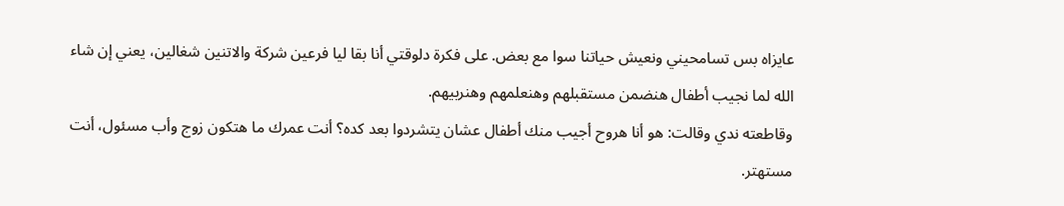عايزاه بس تسامحيني ونعيش حياتنا سوا مع بعض. على فكرة دلوقتي أنا بقا ليا فرعين شركة والاتنين شغالين، يعني إن شاء الله لما نجيب أطفال هنضمن مستقبلهم وهنعلمهم وهنربيهم.
وقاطعته ندي وقالت: هو أنا هروح أجيب منك أطفال عشان يتشردوا بعد كده؟ أنت عمرك ما هتكون زوج وأب مسئول، أنت مستهتر.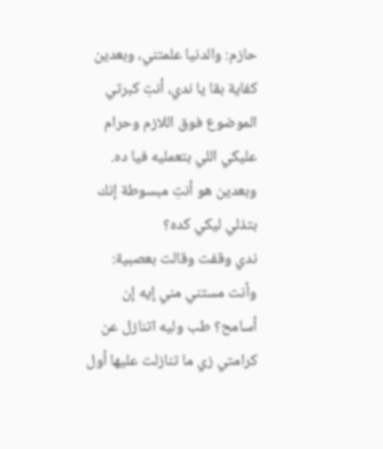حازم: والدنيا علمتني، وبعدين كفاية بقا يا ندي، أنتِ كبرتي الموضوع فوق اللازم وحرام عليكي اللي بتعمليه فيا ده. وبعدين هو أنتِ مبسوطة إنك بتذلي ليكي كده؟
ندي وقفت وقالت بعصبية: وأنت مستني مني إيه إن أسامح؟ طب وليه اتنازل عن كرامتي زي ما تنازلت عليها أول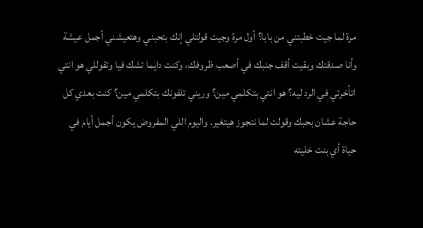مرة لما جيت خطبتني من بابا؟ أول مرة وجيت قولتلي إنك بتحبني وهتعيشني أجمل عيشة وأنا صدقتك وبقيت أقف جنبك في أصعب ظروفك، وكنت دايما تشك فيا وتقوللي هو انتي اتأخرتي في الرد ليه؟ هو انتي بتكلمي مين؟ وريني تلفونك بتكلمي مين؟ كنت بعدي كل حاجة عشان بحبك وقولت لما نتجوز هيتغير. واليوم اللي المفروض يكون أجمل أيام في حياة أي بنت خليته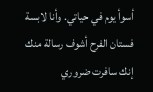أسوأ يوم في حياتي. وأنا لابسة فستان الفرح أشوف رسالة منك إنك سافرت ضروري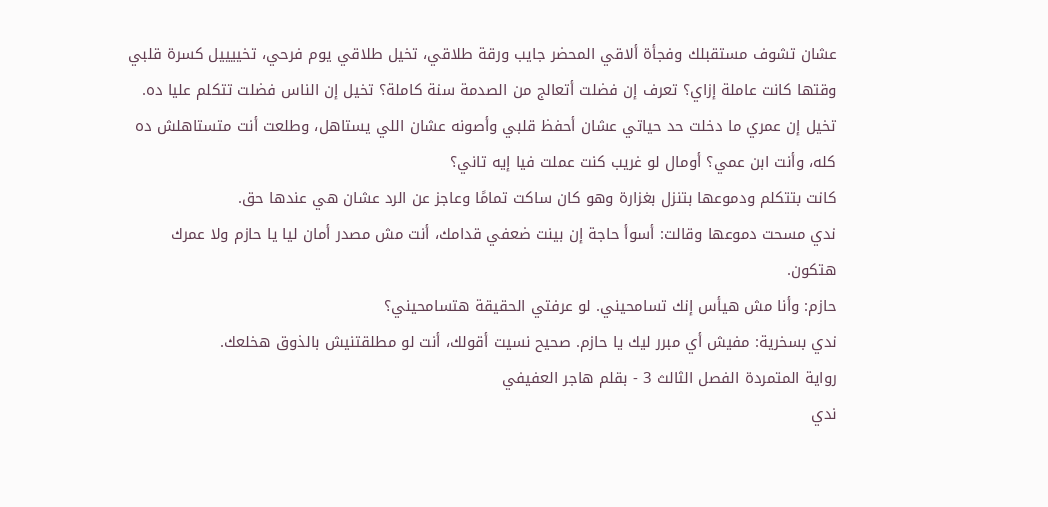عشان تشوف مستقبلك وفجأة ألاقي المحضر جايب ورقة طلاقي، تخيل طلاقي يوم فرحي، تخييييل كسرة قلبي وقتها كانت عاملة إزاي؟ تعرف إن فضلت أتعالج من الصدمة سنة كاملة؟ تخيل إن الناس فضلت تتكلم عليا ده. تخيل إن عمري ما دخلت حد حياتي عشان أحفظ قلبي وأصونه عشان اللي يستاهل، وطلعت أنت متستاهلش ده كله، وأنت ابن عمي؟ أومال لو غريب كنت عملت فيا إيه تاني؟
كانت بتتكلم ودموعها بتنزل بغزارة وهو كان ساكت تمامًا وعاجز عن الرد عشان هي عندها حق.
ندي مسحت دموعها وقالت: أسوأ حاجة إن بينت ضعفي قدامك، أنت مش مصدر أمان ليا يا حازم ولا عمرك هتكون.
حازم: وأنا مش هيأس إنك تسامحيني. لو عرفتي الحقيقة هتسامحيني؟
ندي بسخرية: مفيش أي مبرر ليك يا حازم. صحيح نسيت أقولك، أنت لو مطلقتنيش بالذوق هخلعك.
رواية المتمردة الفصل الثالث 3 - بقلم هاجر العفيفي
ندي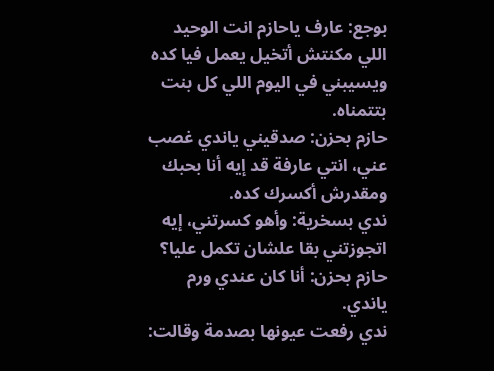بوجع: عارف ياحازم انت الوحيد اللي مكنتش أتخيل يعمل فيا كده ويسيبني في اليوم اللي كل بنت بتتمناه.
حازم بحزن: صدقيني ياندي غصب عني، انتي عارفة قد إيه أنا بحبك ومقدرش أكسرك كده.
ندي بسخرية: وأهو كسرتني، إيه اتجوزتني بقا علشان تكمل عليا؟
حازم بحزن: أنا كان عندي ورم ياندي.
ندي رفعت عيونها بصدمة وقالت: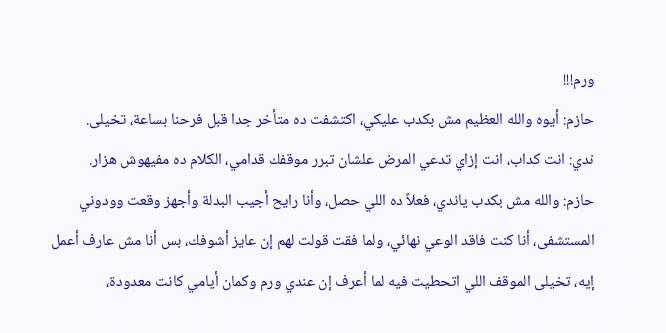ورم!!!
حازم: أيوه والله العظيم مش بكدب عليكي، اكتشفت ده متأخر جدا قبل فرحنا بساعة، تخيلى.
ندي: انت كداب، انت إزاي تدعي المرض علشان تبرر موقفك قدامي، الكلام ده مفيهوش هزار.
حازم: والله مش بكدب ياندي، فعلاً ده اللي حصل، وأنا رايح أجيب البدلة وأجهز وقعت وودوني المستشفى، أنا كنت فاقد الوعي نهائي، ولما فقت قولت لهم إن عايز أشوفك، بس أنا مش عارف أعمل إيه، تخيلى الموقف اللي اتحطيت فيه لما أعرف إن عندي ورم وكمان أيامي كانت معدودة،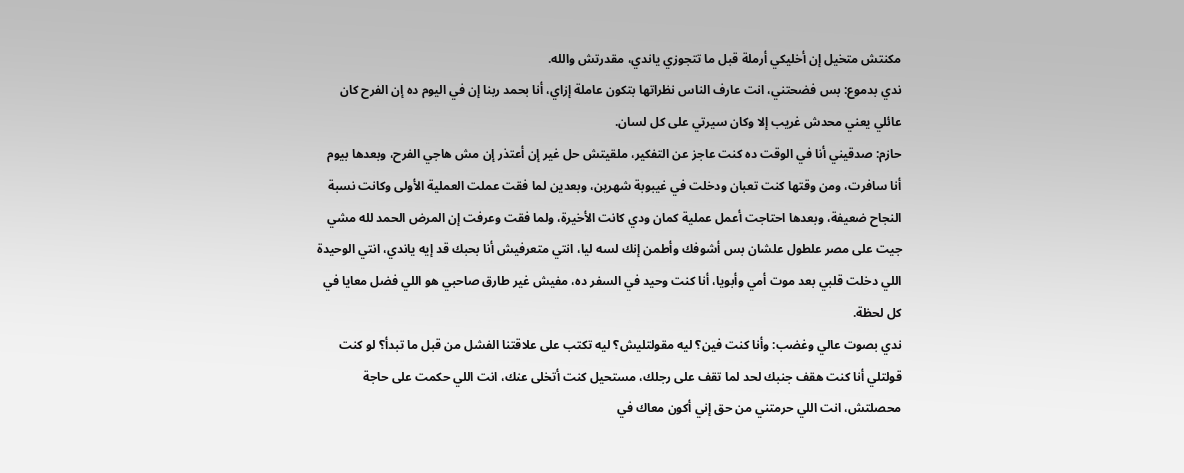مكنتش متخيل إن أخليكي أرملة قبل ما تتجوزي ياندي، مقدرتش والله.
ندي بدموع: بس فضحتني، انت عارف الناس نظراتها بتكون عاملة إزاي، أنا بحمد ربنا إن في اليوم ده إن الفرح كان عائلي يعني محدش غريب إلا وكان سيرتي على كل لسان.
حازم: صدقيني أنا في الوقت ده كنت عاجز عن التفكير، ملقيتش حل غير إن أعتذر إن مش هاجي الفرح، وبعدها بيوم أنا سافرت، ومن وقتها كنت تعبان ودخلت في غيبوبة شهرين، وبعدين لما فقت عملت العملية الأولى وكانت نسبة النجاح ضعيفة، وبعدها احتاجت أعمل عملية كمان ودي كانت الأخيرة، ولما فقت وعرفت إن المرض الحمد لله مشي جيت على مصر علطول علشان بس أشوفك وأطمن إنك لسه ليا، انتي متعرفيش أنا بحبك قد إيه ياندي، انتي الوحيدة اللي دخلت قلبي بعد موت أمي وأبويا، أنا كنت وحيد في السفر ده، مفيش غير طارق صاحبي هو اللي فضل معايا في كل لحظة.
ندي بصوت عالي وغضب: وأنا كنت فين؟ ليه مقولتليش؟ ليه تكتب على علاقتنا الفشل من قبل ما تبدأ؟ لو كنت قولتلي أنا كنت هقف جنبك لحد لما تقف على رجلك، مستحيل كنت أتخلى عنك، انت اللي حكمت على حاجة محصلتش، انت اللي حرمتني من حق إني أكون معاك في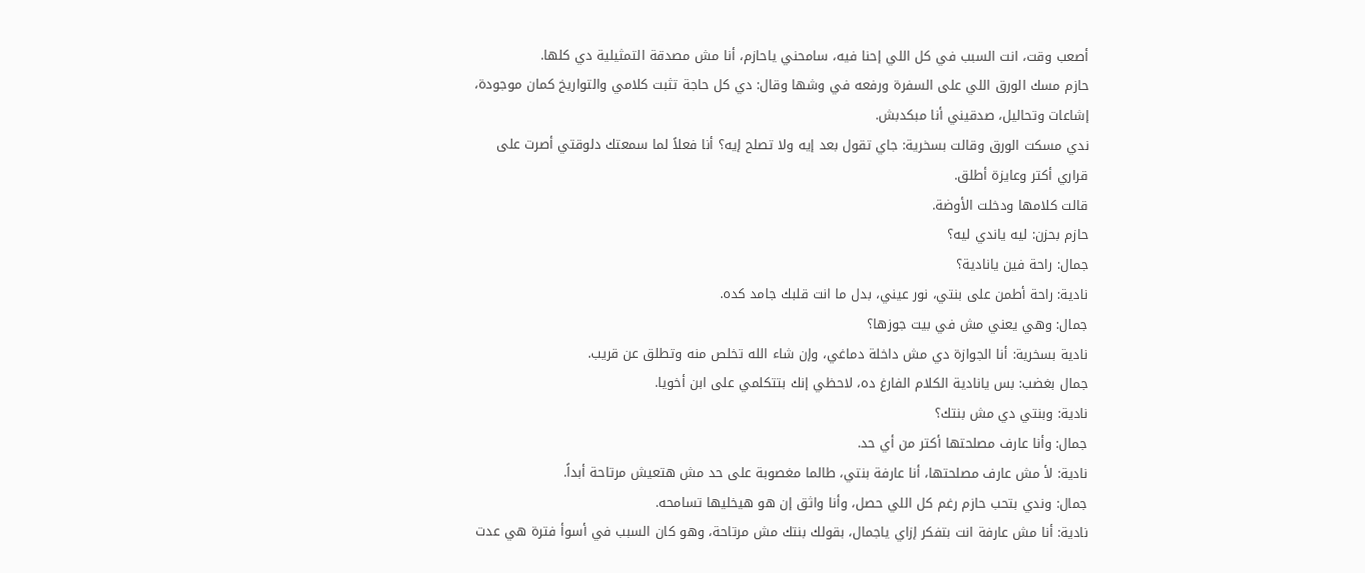أصعب وقت، انت السبب في كل اللي إحنا فيه، سامحني ياحازم، أنا مش مصدقة التمثيلية دي كلها.
حازم مسك الورق اللي على السفرة ورفعه في وشها وقال: دي كل حاجة تثبت كلامي والتواريخ كمان موجودة، إشاعات وتحاليل، صدقيني أنا مبكدبش.
ندي مسكت الورق وقالت بسخرية: جاي تقول بعد إيه ولا تصلح إيه؟ أنا فعلاً لما سمعتك دلوقتي أصرت على قراري أكتر وعايزة أطلق.
قالت كلامها ودخلت الأوضة.
حازم بحزن: ليه ياندي ليه؟
جمال: راحة فين يانادية؟
نادية: راحة أطمن على بنتي، نور عيني، بدل ما انت قلبك جامد كده.
جمال: وهي يعني مش في بيت جوزها؟
نادية بسخرية: أنا الجوازة دي مش داخلة دماغي، وإن شاء الله تخلص منه وتطلق عن قريب.
جمال بغضب: بس يانادية الكلام الفارغ ده، لاحظي إنك بتتكلمي على ابن أخويا.
نادية: وبنتي دي مش بنتك؟
جمال: وأنا عارف مصلحتها أكتر من أي حد.
نادية: لأ مش عارف مصلحتها، أنا عارفة بنتي، طالما مغصوبة على حد مش هتعيش مرتاحة أبداً.
جمال: وندي بتحب حازم رغم كل اللي حصل، وأنا واثق إن هو هيخليها تسامحه.
نادية: أنا مش عارفة انت بتفكر إزاي ياجمال، بقولك بنتك مش مرتاحة، وهو كان السبب في أسوأ فترة هي عدت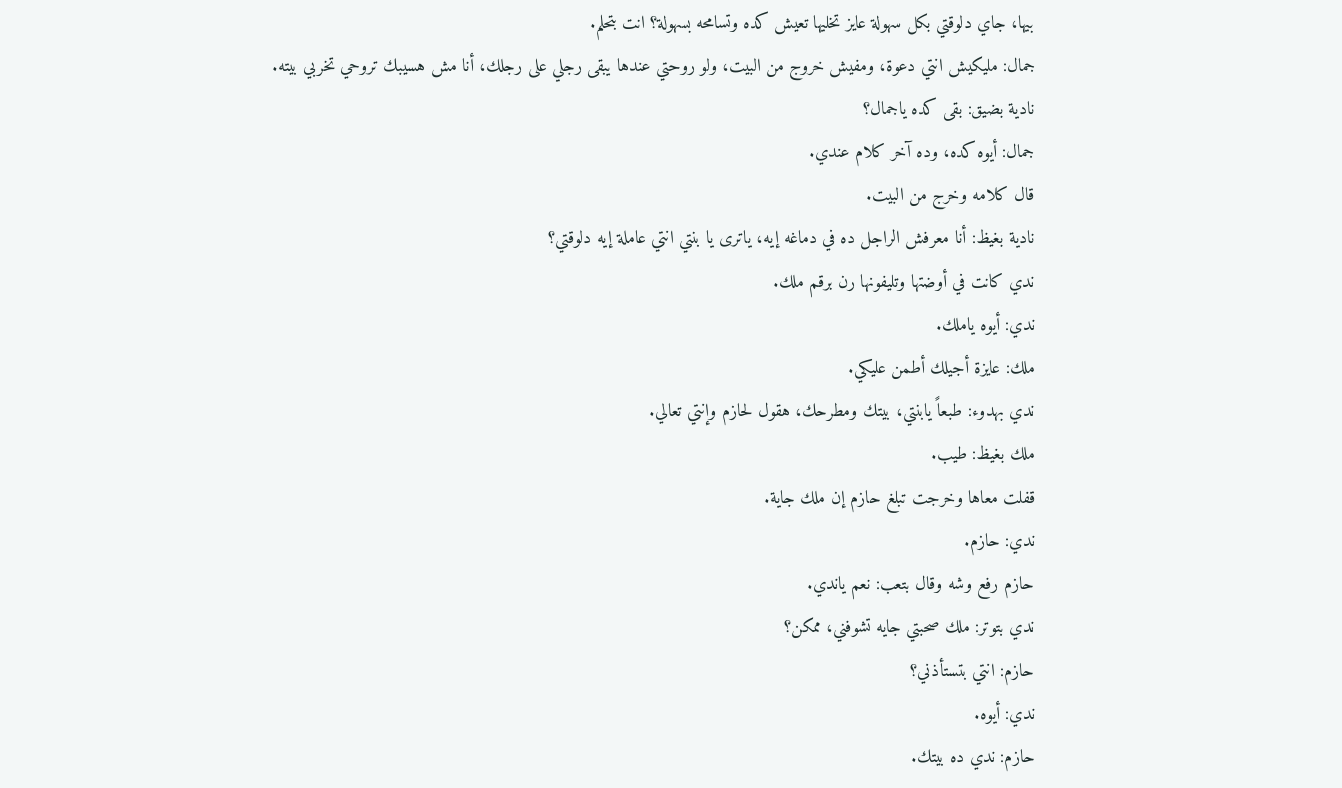بيها، جاي دلوقتي بكل سهولة عايز تخليها تعيش كده وتسامحه بسهولة؟ انت بتحلم.
جمال: مليكيش انتي دعوة، ومفيش خروج من البيت، ولو روحتي عندها يبقى رجلي على رجلك، أنا مش هسيبك تروحي تخربي بيته.
نادية بضيق: بقى كده ياجمال؟
جمال: أيوه كده، وده آخر كلام عندي.
قال كلامه وخرج من البيت.
نادية بغيظ: أنا معرفش الراجل ده في دماغه إيه، ياترى يا بنتي انتي عاملة إيه دلوقتي؟
ندي كانت في أوضتها وتليفونها رن برقم ملك.
ندي: أيوه ياملك.
ملك: عايزة أجيلك أطمن عليكي.
ندي بهدوء: طبعاً يابنتي، بيتك ومطرحك، هقول لحازم وإنتي تعالي.
ملك بغيظ: طيب.
قفلت معاها وخرجت تبلغ حازم إن ملك جاية.
ندي: حازم.
حازم رفع وشه وقال بتعب: نعم ياندي.
ندي بتوتر: ملك صحبتي جايه تشوفني، ممكن؟
حازم: انتي بتستأذني؟
ندي: أيوه.
حازم: ندي ده بيتك.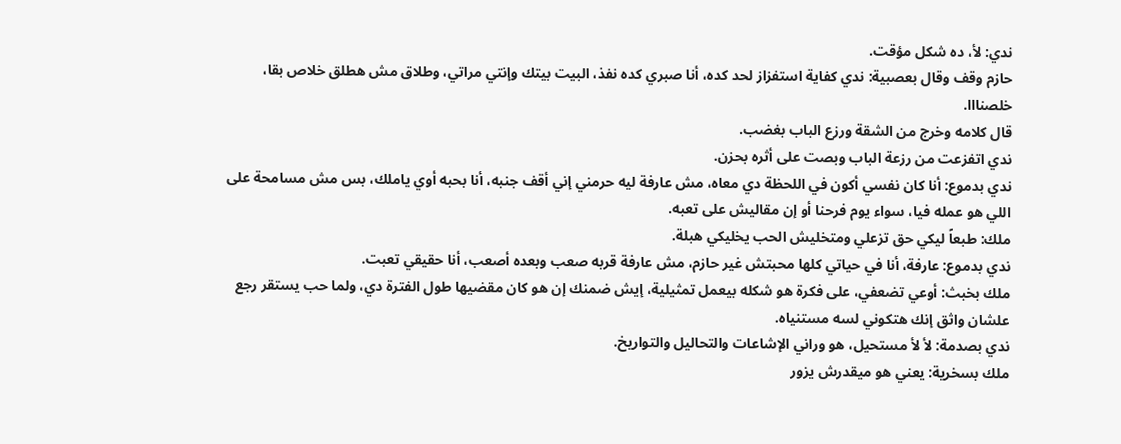ندي: لأ، ده شكل مؤقت.
حازم وقف وقال بعصبية: ندي كفاية استفزاز لحد كده، أنا صبري كده نفذ، البيت بيتك وإنتي مراتي، وطلاق مش هطلق خلاص بقا، خلصنااا.
قال كلامه وخرج من الشقة ورزع الباب بغضب.
ندي اتفزعت من رزعة الباب وبصت على أثره بحزن.
ندي بدموع: أنا كان نفسي أكون في اللحظة دي معاه، مش عارفة ليه حرمني إني أقف جنبه، أنا بحبه أوي ياملك، بس مش مسامحة على اللي هو عمله فيا، سواء يوم فرحنا أو إن مقاليش على تعبه.
ملك: طبعاً ليكي حق تزعلي ومتخليش الحب يخليكي هبلة.
ندي بدموع: عارفة، أنا في حياتي كلها محبتش غير حازم، مش عارفة قربه صعب وبعده أصعب، أنا حقيقي تعبت.
ملك بخبث: أوعي تضعفي، على فكرة هو شكله بيعمل تمثيلية، إيش ضمنك إن هو كان مقضيها طول الفترة دي، ولما حب يستقر رجع علشان واثق إنك هتكوني لسه مستنياه.
ندي بصدمة: لأ لأ مستحيل، هو وراني الإشاعات والتحاليل والتواريخ.
ملك بسخرية: يعني هو ميقدرش يزور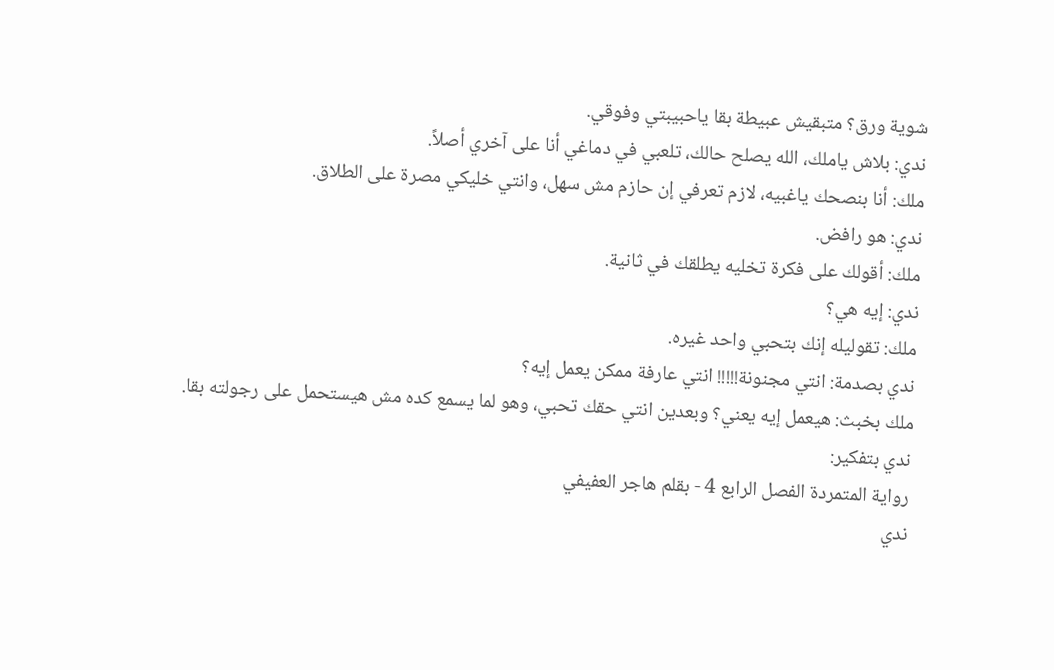شوية ورق؟ متبقيش عبيطة بقا ياحبيبتي وفوقي.
ندي: بلاش ياملك، الله يصلح حالك، تلعبي في دماغي أنا على آخري أصلاً.
ملك: أنا بنصحك ياغبيه، لازم تعرفي إن حازم مش سهل، وانتي خليكي مصرة على الطلاق.
ندي: هو رافض.
ملك: أقولك على فكرة تخليه يطلقك في ثانية.
ندي: إيه هي؟
ملك: تقوليله إنك بتحبي واحد غيره.
ندي بصدمة: انتي مجنونة!!!!! انتي عارفة ممكن يعمل إيه؟
ملك بخبث: هيعمل إيه يعني؟ وبعدين انتي حقك تحبي، وهو لما يسمع كده مش هيستحمل على رجولته بقا.
ندي بتفكير:
رواية المتمردة الفصل الرابع 4 - بقلم هاجر العفيفي
ندي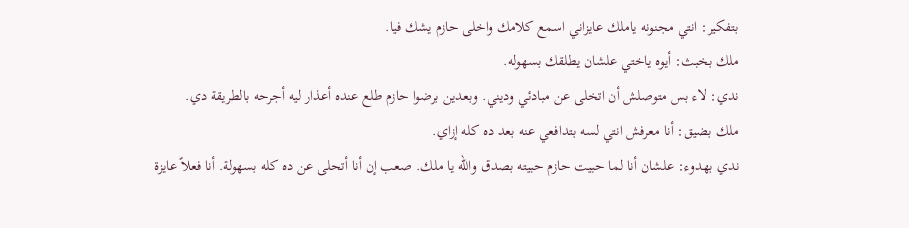بتفكير: انتي مجنونه ياملك عايزاني اسمع كلامك واخلى حازم يشك فيا.
ملك بخبث: أيوه ياختي علشان يطلقك بسهوله.
ندي: لاء بس متوصلش أن اتخلى عن مبادئي وديني. وبعدين برضوا حازم طلع عنده أعذار ليه أجرحه بالطريقة دي.
ملك بضيق: أنا معرفش انتي لسه بتدافعي عنه بعد ده كله إزاي.
ندي بهدوء: علشان أنا لما حبيت حازم حبيته بصدق والله يا ملك. صعب إن أنا أتحلى عن ده كله بسهولة. أنا فعلاً عايزة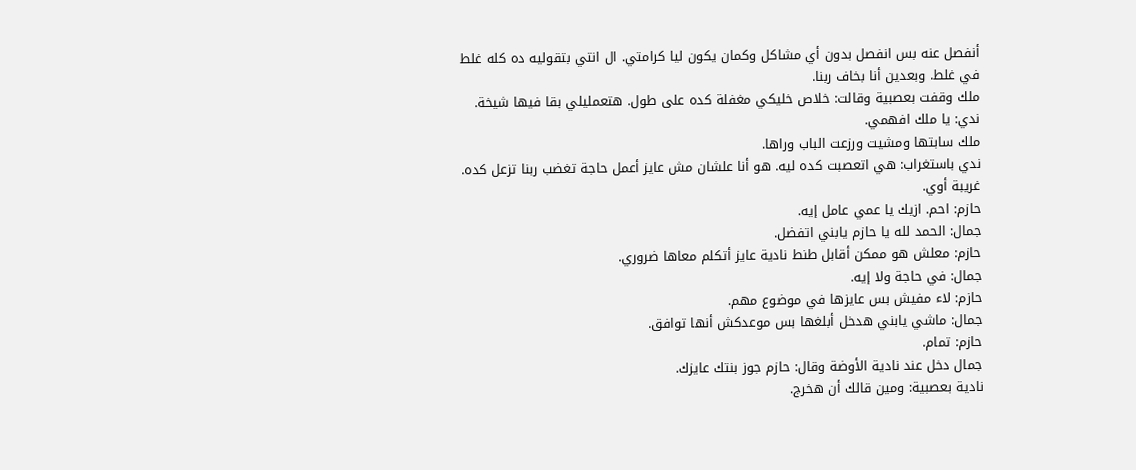أنفصل عنه بس انفصل بدون أي مشاكل وكمان يكون ليا كرامتي. ال انتي بتقوليه ده كله غلط في غلط. وبعدين أنا بخاف ربنا.
ملك وقفت بعصبية وقالت: خلاص خليكي مغفلة كده على طول. هتعمليلي بقا فيها شيخة.
ندي: يا ملك افهمي.
ملك سابتها ومشيت ورزعت الباب وراها.
ندي باستغراب: هي اتعصبت كده ليه. هو أنا علشان مش عايز أعمل حاجة تغضب ربنا تزعل كده. غريبة أوي.
حازم: احم. ازيك يا عمي عامل إيه.
جمال: الحمد لله يا حازم يابني اتفضل.
حازم: معلش هو ممكن أقابل طنط نادية عايز أتكلم معاها ضروري.
جمال: في حاجة ولا إيه.
حازم: لاء مفيش بس عايزها في موضوع مهم.
جمال: ماشي يابني هدخل أبلغها بس موعدكش أنها توافق.
حازم: تمام.
جمال دخل عند نادية الأوضة وقال: حازم جوز بنتك عايزك.
نادية بعصبية: ومين قالك أن هخرج.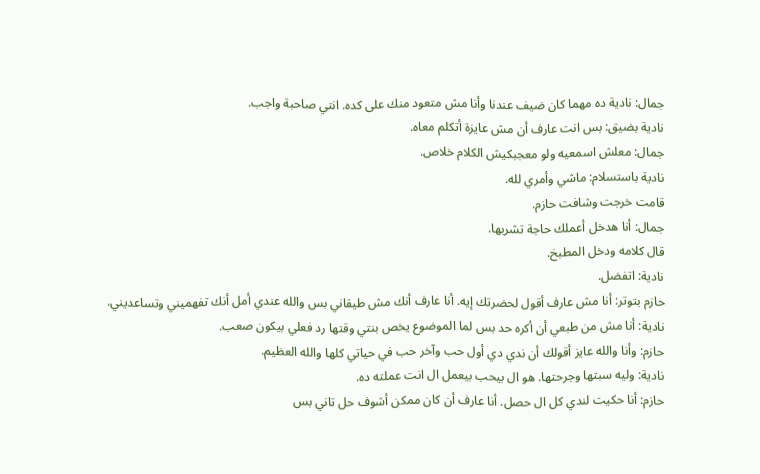جمال: نادية ده مهما كان ضيف عندنا وأنا مش متعود منك على كده. انتي صاحبة واجب.
نادية بضيق: بس انت عارف أن مش عايزة أتكلم معاه.
جمال: معلش اسمعيه ولو معجبكيش الكلام خلاص.
نادية باستسلام: ماشي وأمري لله.
قامت خرجت وشافت حازم.
جمال: أنا هدخل أعملك حاجة تشربها.
قال كلامه ودخل المطبخ.
نادية: اتفضل.
حازم بتوتر: أنا مش عارف أقول لحضرتك إيه. أنا عارف أنك مش طيقاني بس والله عندي أمل أنك تفهميني وتساعديني.
نادية: أنا مش من طبعي أن أكره حد بس لما الموضوع يخص بنتي وقتها رد فعلي بيكون صعب.
حازم: وأنا والله عايز أقولك أن ندي دي أول حب وآخر حب في حياتي كلها والله العظيم.
نادية: وليه سبتها وجرحتها. هو ال بيحب بيعمل ال انت عملته ده.
حازم: أنا حكيت لندي كل ال حصل. أنا عارف أن كان ممكن أشوف حل تاني بس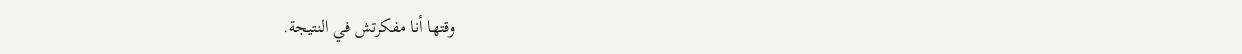وقتها أنا مفكرتش في النتيجة.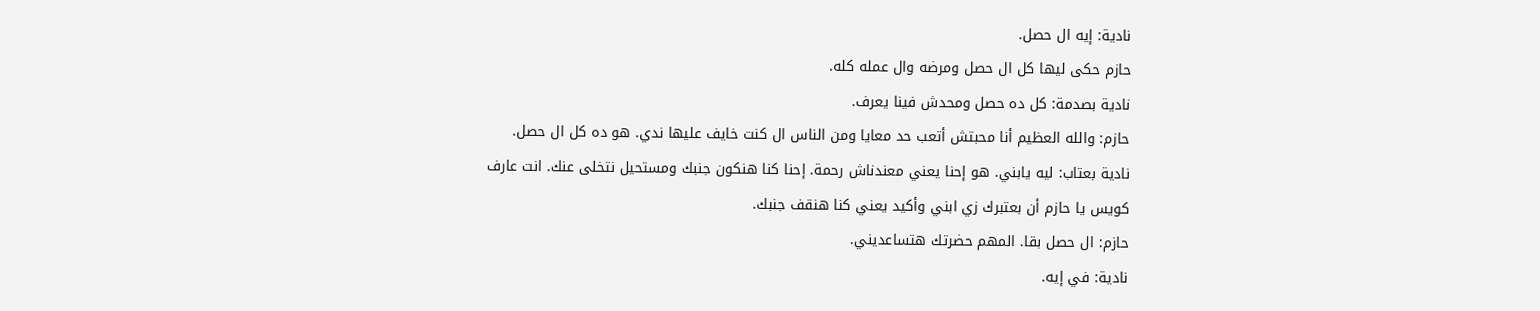نادية: إيه ال حصل.
حازم حكى ليها كل ال حصل ومرضه وال عمله كله.
نادية بصدمة: كل ده حصل ومحدش فينا يعرف.
حازم: والله العظيم أنا محبتش أتعب حد معايا ومن الناس ال كنت خايف عليها ندي. هو ده كل ال حصل.
نادية بعتاب: ليه يابني. هو إحنا يعني معندناش رحمة. إحنا كنا هنكون جنبك ومستحيل نتخلى عنك. انت عارف كويس يا حازم أن بعتبرك زي ابني وأكيد يعني كنا هنقف جنبك.
حازم: ال حصل بقا. المهم حضرتك هتساعديني.
نادية: في إيه.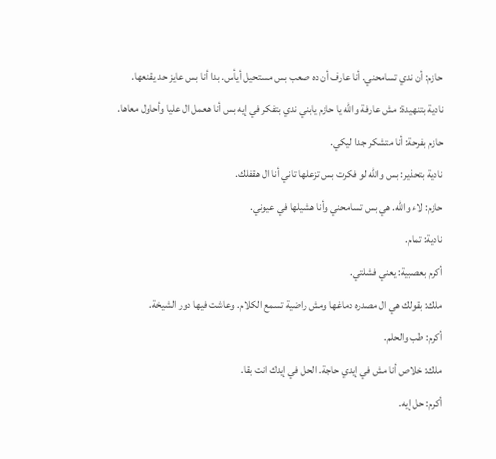حازم: أن ندي تسامحني. أنا عارف أن ده صعب بس مستحيل أيأس. بدا أنا بس عايز حد يقنعها.
نادية بتنهيدة: مش عارفة والله يا حازم يابني ندي بتفكر في إيه بس أنا هعمل ال عليا وأحاول معاها.
حازم بفرحة: أنا متشكر جدا ليكي.
نادية بتحذير: بس والله لو فكرت بس تزعلها تاني أنا ال هقفلك.
حازم: لاء والله. هي بس تسامحني وأنا هشيلها في عيوني.
نادية: تمام.
أكرم بعصبية: يعني فشلتي.
ملك: بقولك هي ال مصدره دماغها ومش راضية تسمع الكلام. وعاشت فيها دور الشيخة.
أكرم: طب والحلم.
ملك: خلاص أنا مش في إيدي حاجة. الحل في إيدك انت بقا.
أكرم: حل إيه.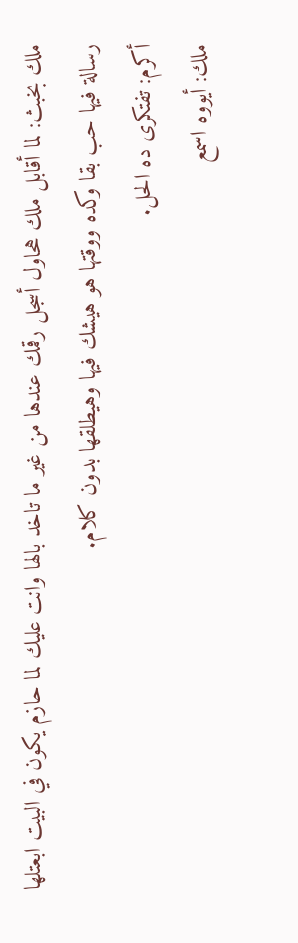ملك بخبث: لما أقابل ملك هحاول أسجل رقمك عندها من غير ما تاخد بالها وانت عليك لما حازم يكون في البيت ابعتلها رسالة فيها حب بقا وكده ووقتها هو هيشك فيها وهيطلقها بدون كلام.
أكرم: تفتكرى ده الحل.
ملك: أيووه اسمع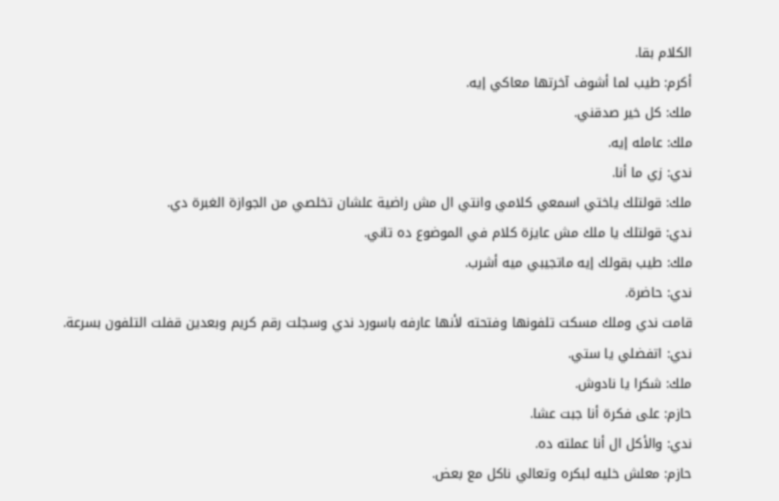الكلام بقا.
أكرم: طيب لما أشوف آخرتها معاكي إيه.
ملك: كل خير صدقني.
ملك: عامله إيه.
ندي: زي ما أنا.
ملك: قولتلك ياختي اسمعي كلامي وانتي ال مش راضية علشان تخلصي من الجوازة الغبرة دي.
ندي: قولتلك يا ملك مش عايزة كلام في الموضوع ده تاني.
ملك: طيب بقولك إيه ماتجيبي ميه أشرب.
ندي: حاضرة.
قامت ندي وملك مسكت تلفونها وفتحته لأنها عارفه باسورد ندي وسجلت رقم كريم وبعدين قفلت التلفون بسرعة.
ندي: اتفضلي يا ستي.
ملك: شكرا يا نادوش.
حازم: على فكرة أنا جبت عشا.
ندي: والأكل ال أنا عملته ده.
حازم: معلش خليه لبكره وتعالي ناكل مع بعض.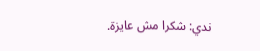ندي: شكرا مش عايزة.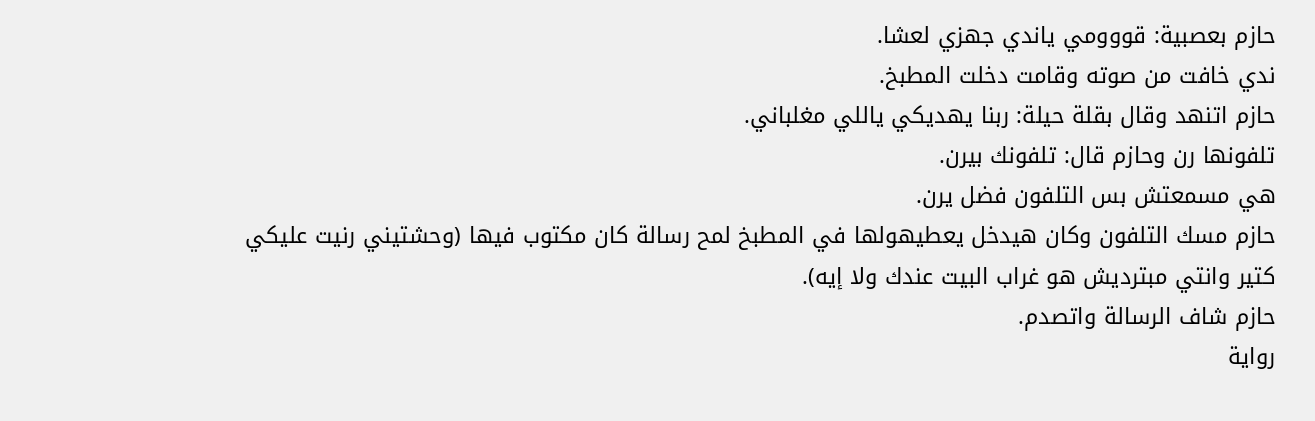حازم بعصبية: قووومي ياندي جهزي لعشا.
ندي خافت من صوته وقامت دخلت المطبخ.
حازم اتنهد وقال بقلة حيلة: ربنا يهديكي ياللي مغلباني.
تلفونها رن وحازم قال: تلفونك بيرن.
هي مسمعتش بس التلفون فضل يرن.
حازم مسك التلفون وكان هيدخل يعطيهولها في المطبخ لمح رسالة كان مكتوب فيها (وحشتيني رنيت عليكي كتير وانتي مبترديش هو غراب البيت عندك ولا إيه).
حازم شاف الرسالة واتصدم.
رواية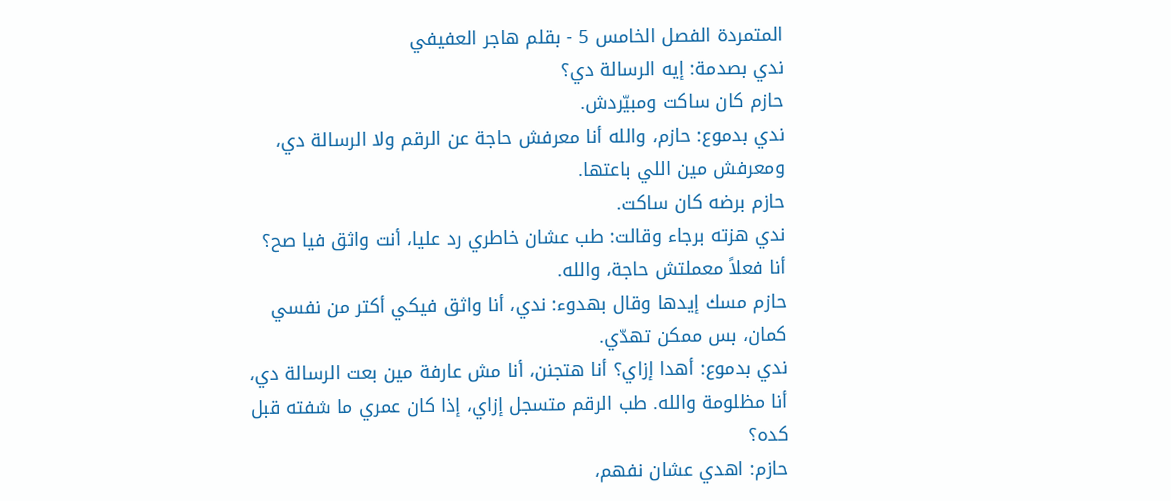المتمردة الفصل الخامس 5 - بقلم هاجر العفيفي
ندي بصدمة: إيه الرسالة دي؟
حازم كان ساكت ومبيّردش.
ندي بدموع: حازم، والله أنا معرفش حاجة عن الرقم ولا الرسالة دي، ومعرفش مين اللي باعتها.
حازم برضه كان ساكت.
ندي هزته برجاء وقالت: طب عشان خاطري رد عليا، أنت واثق فيا صح؟ أنا فعلاً معملتش حاجة، والله.
حازم مسك إيدها وقال بهدوء: ندي، أنا واثق فيكي أكتر من نفسي كمان، بس ممكن تهدّي.
ندي بدموع: أهدا إزاي؟ أنا هتجنن، أنا مش عارفة مين بعت الرسالة دي، أنا مظلومة والله. طب الرقم متسجل إزاي، إذا كان عمري ما شفته قبل كده؟
حازم: اهدي عشان نفهم،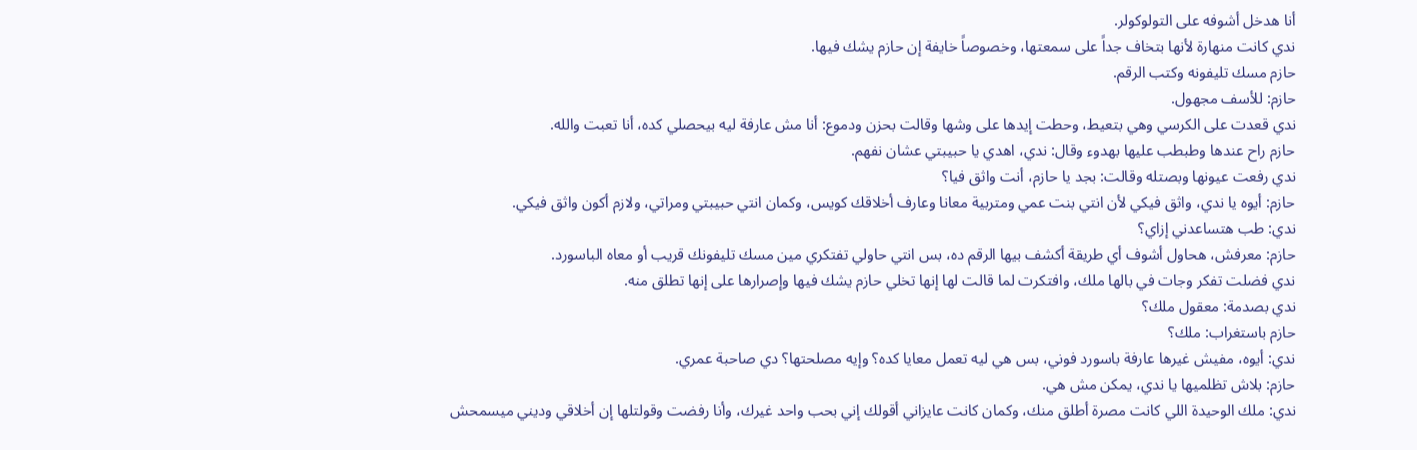أنا هدخل أشوفه على التولوكولر.
ندي كانت منهارة لأنها بتخاف جداً على سمعتها، وخصوصاً خايفة إن حازم يشك فيها.
حازم مسك تليفونه وكتب الرقم.
حازم: للأسف مجهول.
ندي قعدت على الكرسي وهي بتعيط، وحطت إيدها على وشها وقالت بحزن ودموع: أنا مش عارفة ليه بيحصلي كده، أنا تعبت والله.
حازم راح عندها وطبطب عليها بهدوء وقال: ندي، اهدي يا حبيبتي عشان نفهم.
ندي رفعت عيونها وبصتله وقالت: بجد يا حازم، أنت واثق فيا؟
حازم: أيوه يا ندي، واثق فيكي لأن انتي بنت عمي ومتربية معانا وعارف أخلاقك كويس، وكمان انتي حبيبتي ومراتي، ولازم أكون واثق فيكي.
ندي: طب هتساعدني إزاي؟
حازم: معرفش، هحاول أشوف أي طريقة أكشف بيها الرقم ده، بس انتي حاولي تفتكري مين مسك تليفونك قريب أو معاه الباسورد.
ندي فضلت تفكر وجات في بالها ملك، وافتكرت لما قالت لها إنها تخلي حازم يشك فيها وإصرارها على إنها تطلق منه.
ندي بصدمة: معقول ملك؟
حازم باستغراب: ملك؟
ندي: أيوه، مفيش غيرها عارفة باسورد فوني، بس هي ليه تعمل معايا كده؟ وإيه مصلحتها؟ دي صاحبة عمري.
حازم: بلاش تظلميها يا ندي، يمكن مش هي.
ندي: ملك الوحيدة اللي كانت مصرة أطلق منك، وكمان كانت عايزاني أقولك إني بحب واحد غيرك، وأنا رفضت وقولتلها إن أخلاقي وديني ميسمحش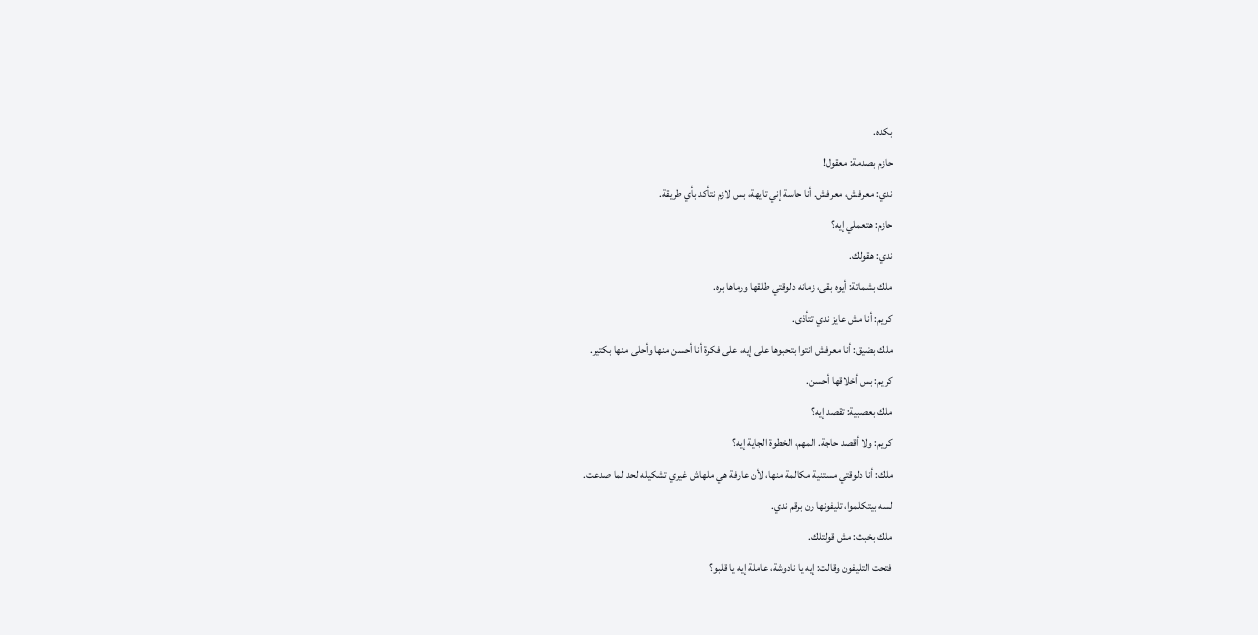بكده.
حازم بصدمة: معقول!
ندي: معرفش، معرفش. أنا حاسة إني تايهة، بس لازم نتأكد بأي طريقة.
حازم: هتعملي إيه؟
ندي: هقولك.
ملك بشماتة: أيوه بقى، زمانه دلوقتي طلقها ورماها بره.
كريم: أنا مش عايز ندي تتأذى.
ملك بضيق: أنا معرفش انتوا بتحبوها على إيه، على فكرة أنا أحسن منها وأحلى منها بكتير.
كريم: بس أخلاقها أحسن.
ملك بعصبية: تقصد إيه؟
كريم: ولا أقصد حاجة. المهم، الخطوة الجاية إيه؟
ملك: أنا دلوقتي مستنية مكالمة منها، لأن عارفة هي ملهاش غيري تشكيله لحد لما صدعت.
لسه بيتكلموا، تليفونها رن برقم ندي.
ملك بخبث: مش قولتلك.
فتحت التليفون وقالت: إيه يا نادوشة، عاملة إيه يا قلبو؟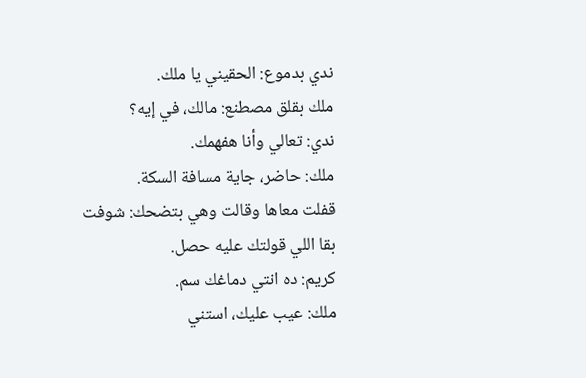ندي بدموع: الحقيني يا ملك.
ملك بقلق مصطنع: مالك، في إيه؟
ندي: تعالي وأنا هفهمك.
ملك: حاضر، جاية مسافة السكة.
قفلت معاها وقالت وهي بتضحك: شوفت بقا اللي قولتك عليه حصل.
كريم: ده انتي دماغك سم.
ملك: عيب عليك، استني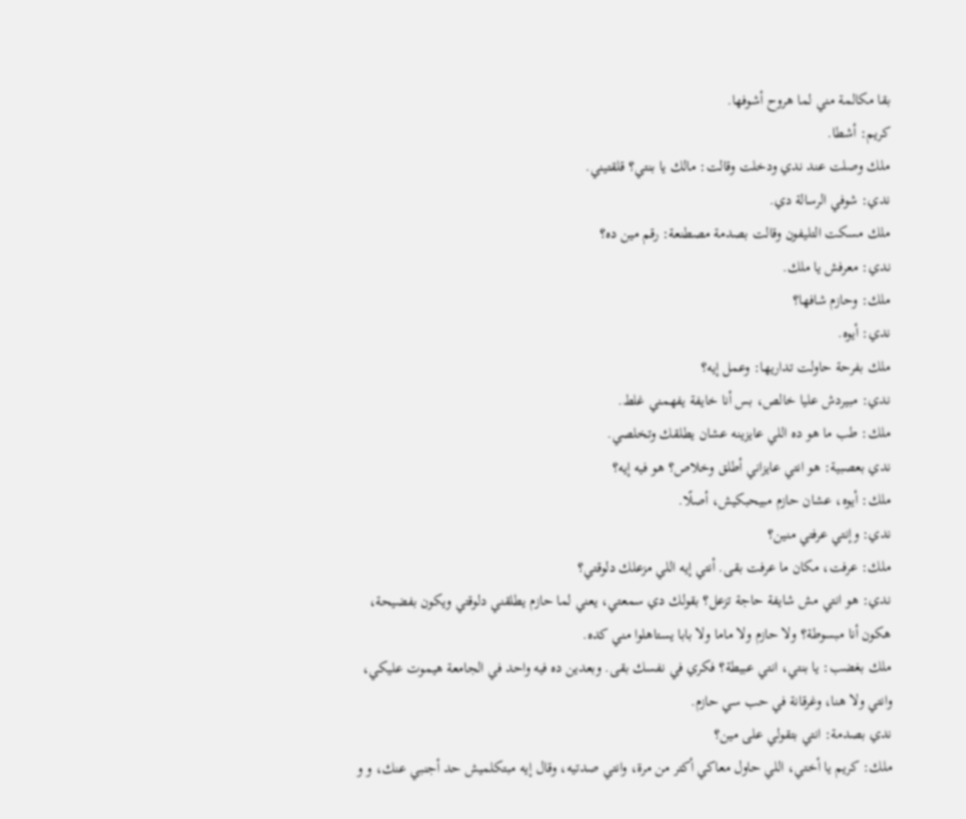بقا مكالمة مني لما هروح أشوفها.
كريم: أشطا.
ملك وصلت عند ندي ودخلت وقالت: مالك يا بنتي؟ قلقتيني.
ندي: شوفي الرسالة دي.
ملك مسكت التليفون وقالت بصدمة مصطنعة: رقم مين ده؟
ندي: معرفش يا ملك.
ملك: وحازم شافها؟
ندي: أيوه.
ملك بفرحة حاولت تداريها: وعمل إيه؟
ندي: مبيردش عليا خالص، بس أنا خايفة يفهمني غلط.
ملك: طب ما هو ده اللي عايزينه عشان يطلقك وتخلصي.
ندي بعصبية: هو انتي عايزاني أطلق وخلاص؟ هو فيه إيه؟
ملك: أيوه، عشان حازم مبيحبكيش، أصلًا.
ندي: وإنتي عرفتي منين؟
ملك: عرفت، مكان ما عرفت بقى. أنتي إيه اللي مزعلك دلوقتي؟
ندي: هو انتي مش شايفة حاجة تزعل؟ بقولك دي سمعتي، يعني لما حازم يطلقني دلوقتي ويكون بفضيحة، هكون أنا مبسوطة؟ ولا حازم ولا ماما ولا بابا يستاهلوا مني كده.
ملك بغضب: يا بنتي، انتي عبيطة؟ فكري في نفسك بقى. وبعدين ده فيه واحد في الجامعة هيموت عليكي، وانتي ولا هنا، وغرقانة في حب سي حازم.
ندي بصدمة: انتي بتقولي على مين؟
ملك: كريم يا أختي، اللي حاول معاكي أكتر من مرة، وانتي صدتيه، وقال إيه مبتكلميش حد أجنبي عنك، و و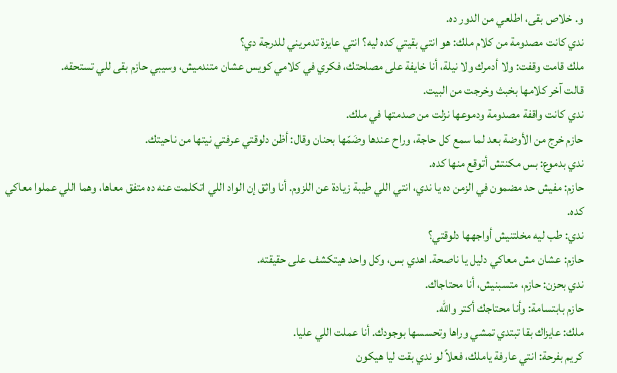و. خلاص بقى، اطلعي من الدور ده.
ندي كانت مصدومة من كلام ملك: هو انتي بقيتي كده ليه؟ انتي عايزة تدمريني للدرجة دي؟
ملك قامت وقفت: ولا أدمرك ولا نيلة، أنا خايفة على مصلحتك، فكري في كلامي كويس عشان متندميش، وسيبي حازم بقى للي تستحقه.
قالت آخر كلامها بخبث وخرجت من البيت.
ندي كانت واقفة مصدومة ودموعها نزلت من صدمتها في ملك.
حازم خرج من الأوضة بعد لما سمع كل حاجة، وراح عندها وضَمّها بحنان وقال: أظن دلوقتي عرفتي نيتها من ناحيتك.
ندي بدموع: بس مكنتش أتوقع منها كده.
حازم: مفيش حد مضمون في الزمن ده يا ندي، انتي اللي طيبة زيادة عن اللزوم. أنا واثق إن الواد اللي اتكلمت عنه ده متفق معاها، وهما اللي عملوا معاكي كده.
ندي: طب ليه مخلتنيش أواجهها دلوقتي؟
حازم: عشان مش معاكي دليل يا ناصحة. اهدي بس، وكل واحد هيتكشف على حقيقته.
ندي بحزن: حازم، متسبنيش، أنا محتاجاك.
حازم بابتسامة: وأنا محتاجك أكتر والله.
ملك: عايزاك بقا تبتدي تمشي وراها وتحسسها بوجودك. أنا عملت اللي عليا.
كريم بفرحة: انتي عارفة ياملك، فعلاً لو ندي بقت ليا هيكون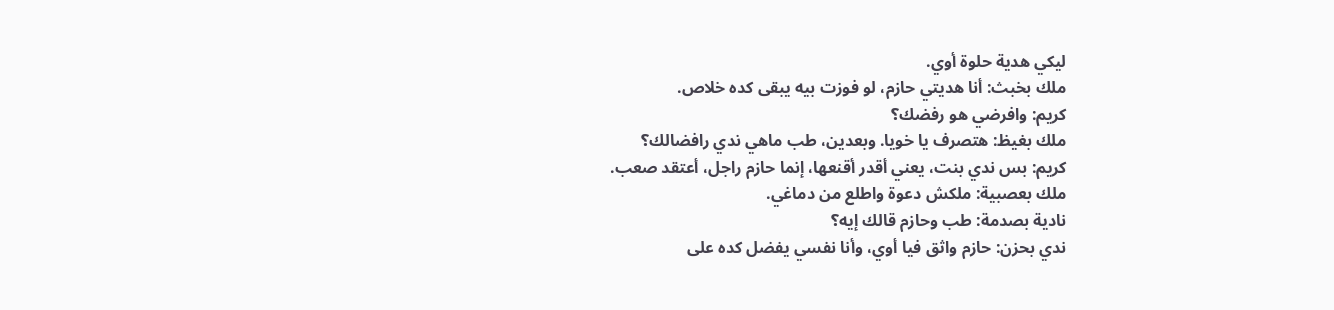ليكي هدية حلوة أوي.
ملك بخبث: أنا هديتي حازم، لو فوزت بيه يبقى كده خلاص.
كريم: وافرضي هو رفضك؟
ملك بغيظ: هتصرف يا خويا. وبعدين، طب ماهي ندي رافضالك؟
كريم: بس ندي بنت، يعني أقدر أقنعها، إنما حازم راجل، أعتقد صعب.
ملك بعصبية: ملكش دعوة واطلع من دماغي.
نادية بصدمة: طب وحازم قالك إيه؟
ندي بحزن: حازم واثق فيا أوي، وأنا نفسي يفضل كده على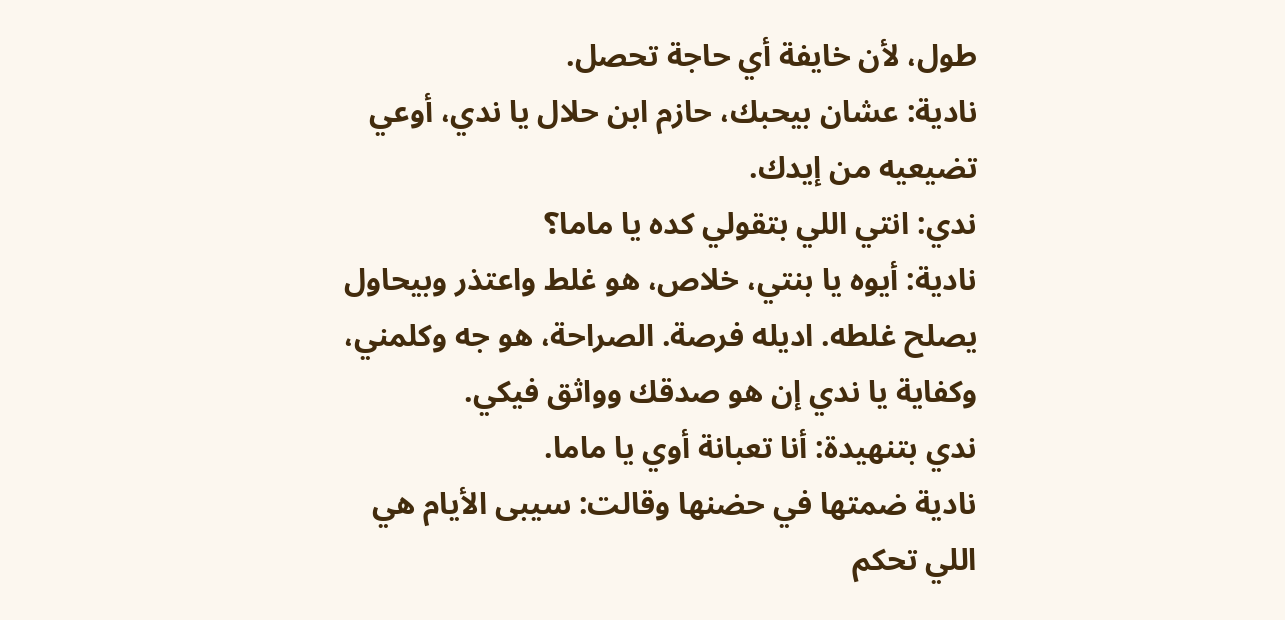طول، لأن خايفة أي حاجة تحصل.
نادية: عشان بيحبك، حازم ابن حلال يا ندي، أوعي تضيعيه من إيدك.
ندي: انتي اللي بتقولي كده يا ماما؟
نادية: أيوه يا بنتي، خلاص، هو غلط واعتذر وبيحاول يصلح غلطه. اديله فرصة. الصراحة، هو جه وكلمني، وكفاية يا ندي إن هو صدقك وواثق فيكي.
ندي بتنهيدة: أنا تعبانة أوي يا ماما.
نادية ضمتها في حضنها وقالت: سيبى الأيام هي اللي تحكم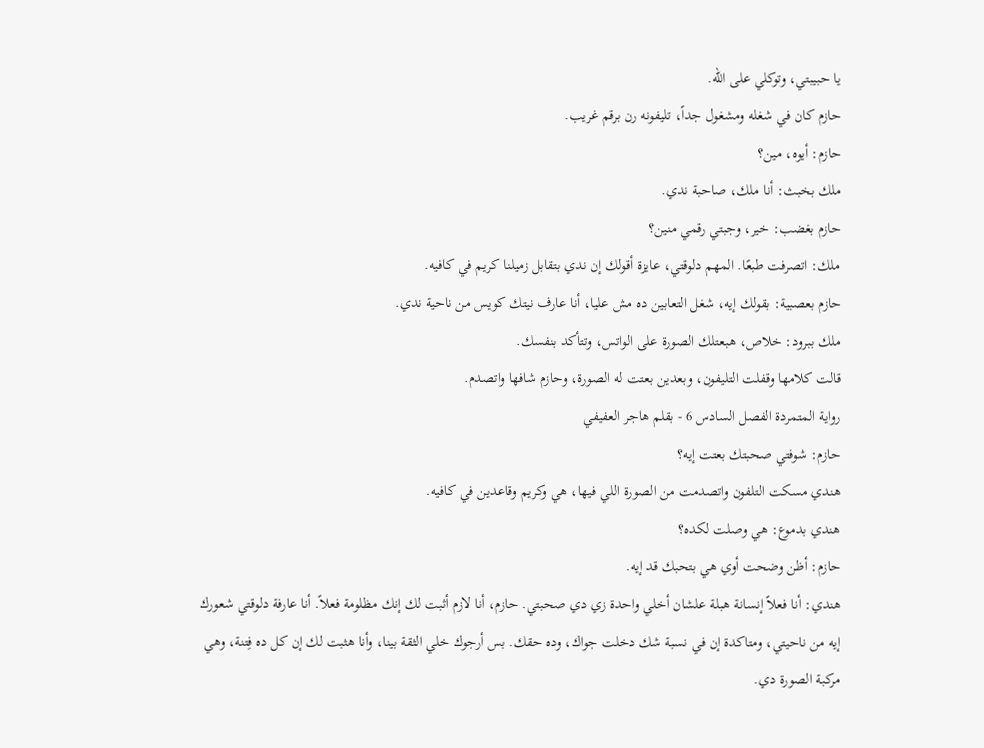يا حبيبتي، وتوكلي على الله.
حازم كان في شغله ومشغول جداً، تليفونه رن برقم غريب.
حازم: أيوه، مين؟
ملك بخبث: أنا ملك، صاحبة ندي.
حازم بغضب: خير، وجبتي رقمي منين؟
ملك: اتصرفت طبعًا. المهم دلوقتي، عايزة أقولك إن ندي بتقابل زميلنا كريم في كافيه.
حازم بعصبية: بقولك إيه، شغل التعابين ده مش عليا، أنا عارف نيتك كويس من ناحية ندي.
ملك ببرود: خلاص، هبعتلك الصورة على الواتس، وتتأكد بنفسك.
قالت كلامها وقفلت التليفون، وبعدين بعتت له الصورة، وحازم شافها واتصدم.
رواية المتمردة الفصل السادس 6 - بقلم هاجر العفيفي
حازم: شوفتي صحبتك بعتت إيه؟
هندي مسكت التلفون واتصدمت من الصورة اللي فيها، هي وكريم وقاعدين في كافيه.
هندي بدموع: هي وصلت لكده؟
حازم: أظن وضحت أوي هي بتحبك قد إيه.
هندي: أنا فعلاً إنسانة هبلة علشان أخلي واحدة زي دي صحبتي. حازم، أنا لازم أثبت لك إنك مظلومة فعلاً. أنا عارفة دلوقتي شعورك إيه من ناحيتي، ومتاكدة إن في نسبة شك دخلت جواك، وده حقك. بس أرجوك خلي الثقة بينا، وأنا هثبت لك إن كل ده فِتنة، وهي مركبة الصورة دي.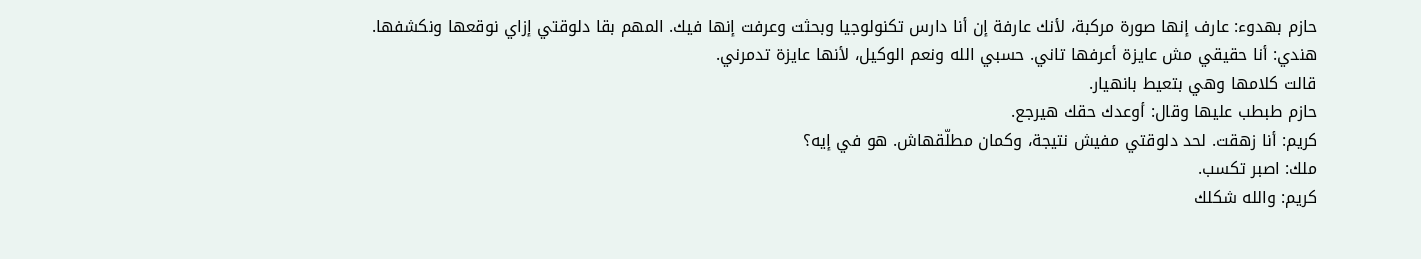حازم بهدوء: عارف إنها صورة مركبة، لأنك عارفة إن أنا دارس تكنولوجيا وبحثت وعرفت إنها فيك. المهم بقا دلوقتي إزاي نوقعها ونكشفها.
هندي: أنا حقيقي مش عايزة أعرفها تاني. حسبي الله ونعم الوكيل، لأنها عايزة تدمرني.
قالت كلامها وهي بتعيط بانهيار.
حازم طبطب عليها وقال: أوعدك حقك هيرجع.
كريم: أنا زهقت. لحد دلوقتي مفيش نتيجة، وكمان مطلّقهاش. هو في إيه؟
ملك: اصبر تكسب.
كريم: والله شكلك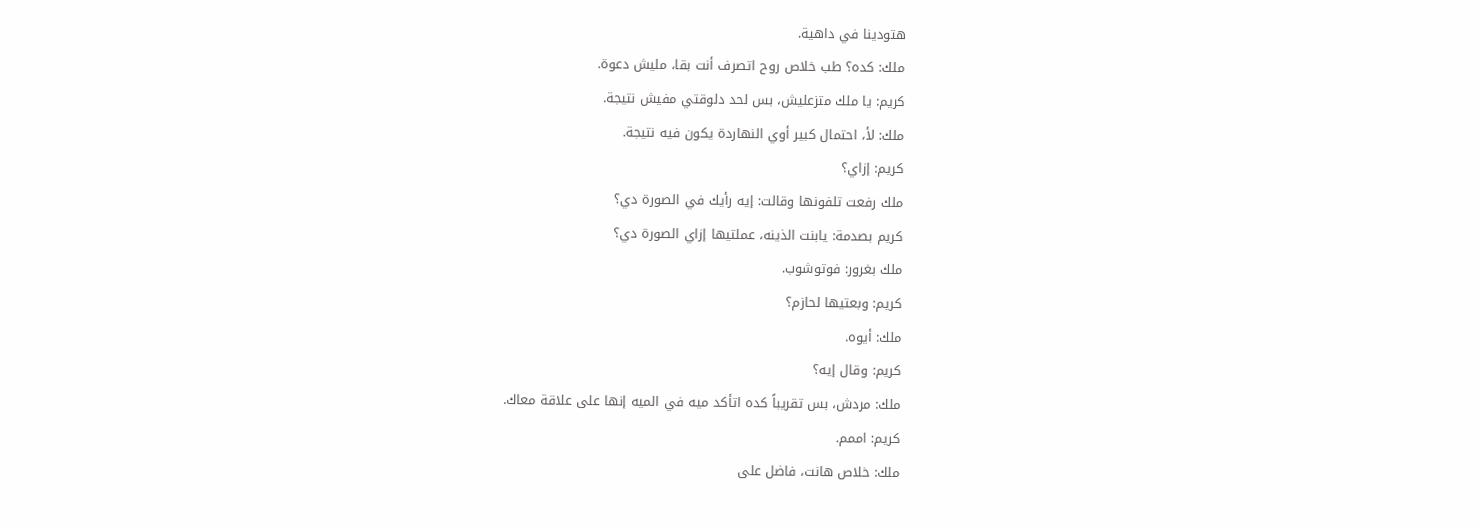هتودينا في داهية.
ملك: كده؟ طب خلاص روح اتصرف أنت بقا، مليش دعوة.
كريم: يا ملك متزعليش، بس لحد دلوقتي مفيش نتيجة.
ملك: لأ، احتمال كبير أوي النهاردة يكون فيه نتيجة.
كريم: إزاي؟
ملك رفعت تلفونها وقالت: إيه رأيك في الصورة دي؟
كريم بصدمة: يابنت الذينه، عملتيها إزاي الصورة دي؟
ملك بغرور: فوتوشوب.
كريم: وبعتيها لحازم؟
ملك: أيوه.
كريم: وقال إيه؟
ملك: مردش، بس تقريباً كده اتأكد ميه في الميه إنها على علاقة معاك.
كريم: اممم.
ملك: خلاص هانت، فاضل على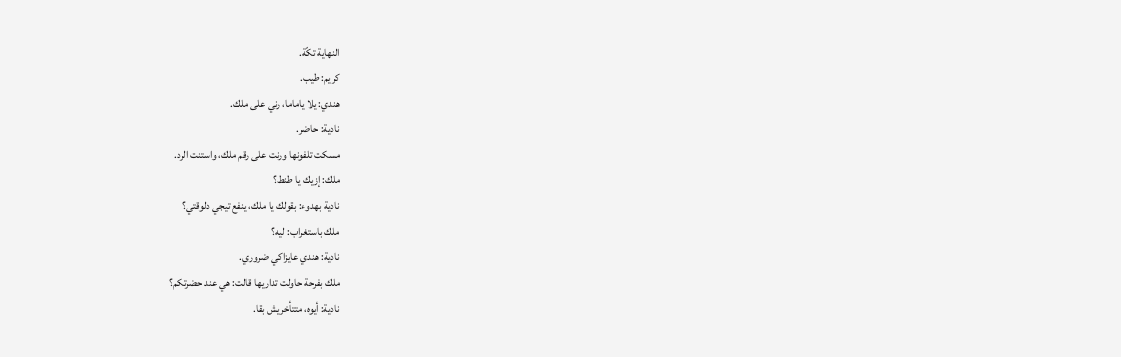النهاية تكّة.
كريم: طيب.
هندي: يلا ياماما، رني على ملك.
نادية: حاضر.
مسكت تلفونها ورنت على رقم ملك، واستنت الرد.
ملك: إزيك يا طنط؟
نادية بهدوء: بقولك يا ملك، ينفع تيجي دلوقتي؟
ملك باستغراب: ليه؟
نادية: هندي عايزاكي ضروري.
ملك بفرحة حاولت تداريها قالت: هي عند حضرتكم؟
نادية: أيوه، متتأخريش بقا.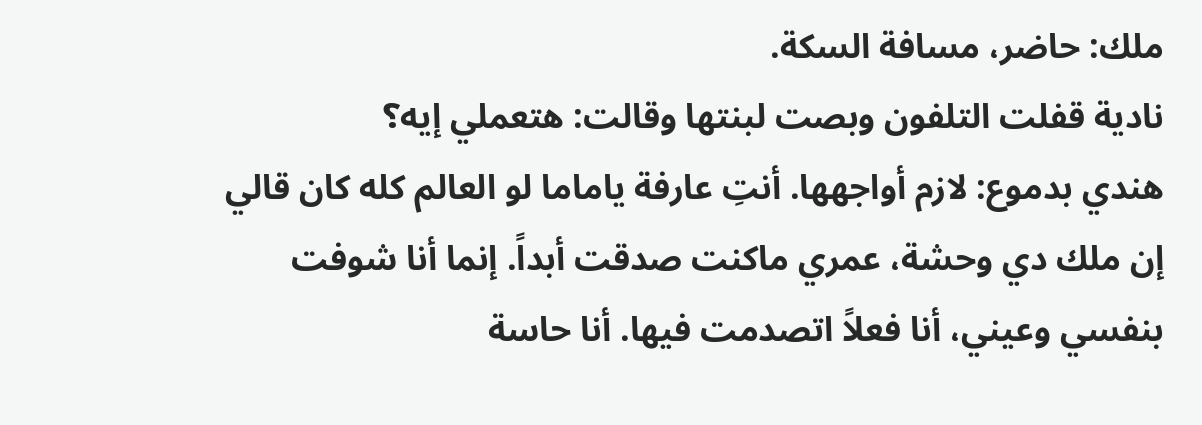ملك: حاضر، مسافة السكة.
نادية قفلت التلفون وبصت لبنتها وقالت: هتعملي إيه؟
هندي بدموع: لازم أواجهها. أنتِ عارفة ياماما لو العالم كله كان قالي إن ملك دي وحشة، عمري ماكنت صدقت أبداً. إنما أنا شوفت بنفسي وعيني، أنا فعلاً اتصدمت فيها. أنا حاسة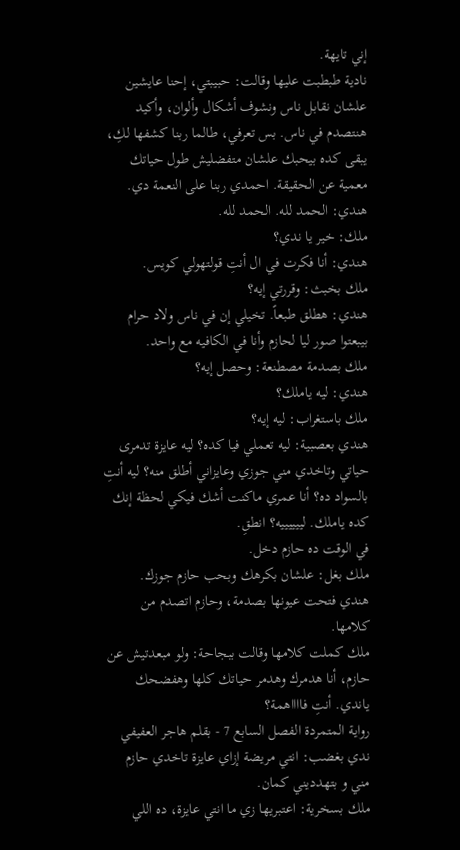إني تايهة.
نادية طبطبت عليها وقالت: حبيبتي، إحنا عايشين علشان نقابل ناس ونشوف أشكال وألوان، وأكيد هنتصدم في ناس. بس تعرفي، طالما ربنا كشفها لكِ، يبقى كده بيحبك علشان متفضليش طول حياتك معمية عن الحقيقة. احمدي ربنا على النعمة دي.
هندي: الحمد لله. الحمد لله.
ملك: خير يا ندي؟
هندي: أنا فكرت في ال أنتِ قولتهولي كويس.
ملك بخبث: وقررتي إيه؟
هندي: هطلق طبعاً. تخيلي إن في ناس ولاد حرام بيبعتوا صور ليا لحازم وأنا في الكافيه مع واحد.
ملك بصدمة مصطنعة: وحصل إيه؟
هندي: ليه ياملك؟
ملك باستغراب: ليه إيه؟
هندي بعصبية: ليه تعملي فيا كده؟ ليه عايزة تدمرى حياتي وتاخدي مني جوزي وعايزاني أطلق منه؟ ليه أنتِ بالسواد ده؟ أنا عمري ماكنت أشك فيكي لحظة إنك كده ياملك. لييييييه؟ انطقِ.
في الوقت ده حازم دخل.
ملك بغل: علشان بكرهك وبحب حازم جوزك.
هندي فتحت عيونها بصدمة، وحازم اتصدم من كلامها.
ملك كملت كلامها وقالت ببجاحة: ولو مبعدتيش عن حازم، أنا هدمرك وهدمر حياتك كلها وهفضحك ياندي. أنتِ فااااهمة؟
رواية المتمردة الفصل السابع 7 - بقلم هاجر العفيفي
ندي بغضب: انتي مريضة إزاي عايزة تاخدي حازم مني و بتهدديني كمان.
ملك بسخرية: اعتبريها زي ما انتي عايزة، ده اللي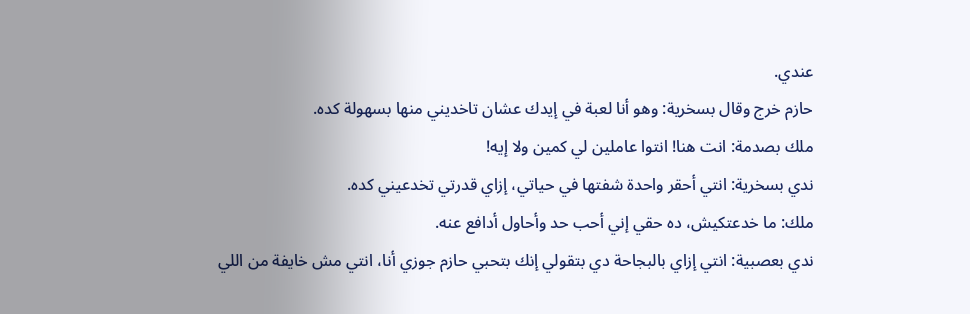عندي.
حازم خرج وقال بسخرية: وهو أنا لعبة في إيدك عشان تاخديني منها بسهولة كده.
ملك بصدمة: انت هنا! انتوا عاملين لي كمين ولا إيه!
ندي بسخرية: انتي أحقر واحدة شفتها في حياتي، إزاي قدرتي تخدعيني كده.
ملك: ما خدعتكيش، ده حقي إني أحب حد وأحاول أدافع عنه.
ندي بعصبية: انتي إزاي بالبجاحة دي بتقولي إنك بتحبي حازم جوزي أنا، انتي مش خايفة من اللي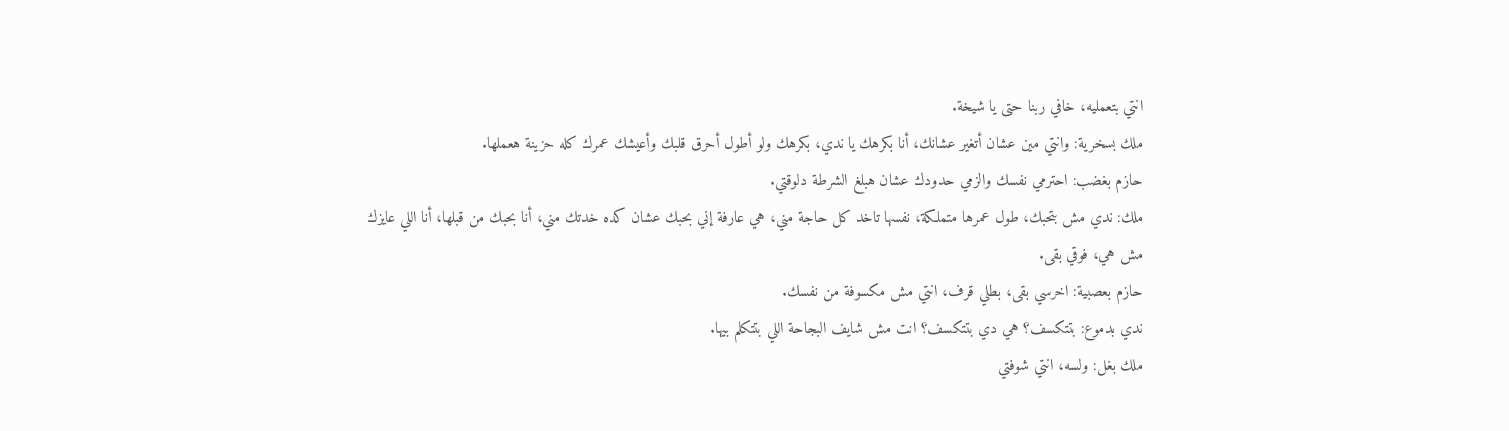انتي بتعمليه، خافي ربنا حتى يا شيخة.
ملك بسخرية: وانتي مين عشان أتغير عشانك، أنا بكرهك يا ندي، بكرهك ولو أطول أحرق قلبك وأعيشك عمرك كله حزينة هعملها.
حازم بغضب: احترمي نفسك والزمي حدودك عشان هبلغ الشرطة دلوقتي.
ملك: ندي مش بتحبك، طول عمرها متملكة، نفسها تاخد كل حاجة مني، هي عارفة إني بحبك عشان كده خدتك مني، أنا بحبك من قبلها، أنا اللي عايزك مش هي، فوقي بقى.
حازم بعصبية: اخرسي بقى، بطلي قرف، انتي مش مكسوفة من نفسك.
ندي بدموع: بتتكسف؟ هي دي بتتكسف؟ انت مش شايف البجاحة اللي بتتكلم بيها.
ملك بغل: ولسه، انتي شوفتي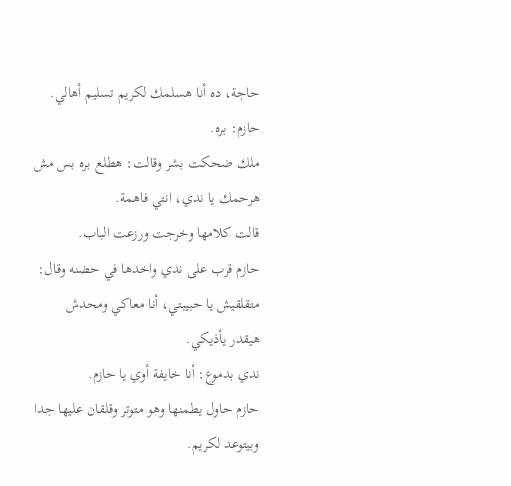حاجة، ده أنا هسلمك لكريم تسليم أهالي.
حازم: بره.
ملك ضحكت بشر وقالت: هطلع بره بس مش هرحمك يا ندي، انتي فاهمة.
قالت كلامها وخرجت ورزعت الباب.
حازم قرب على ندي واخدها في حضنه وقال: متقلقيش يا حبيبتي، أنا معاكي ومحدش هيقدر يأذيكي.
ندي بدموع: أنا خايفة أوي يا حازم.
حازم حاول يطمنها وهو متوتر وقلقان عليها جدا وبيتوعد لكريم.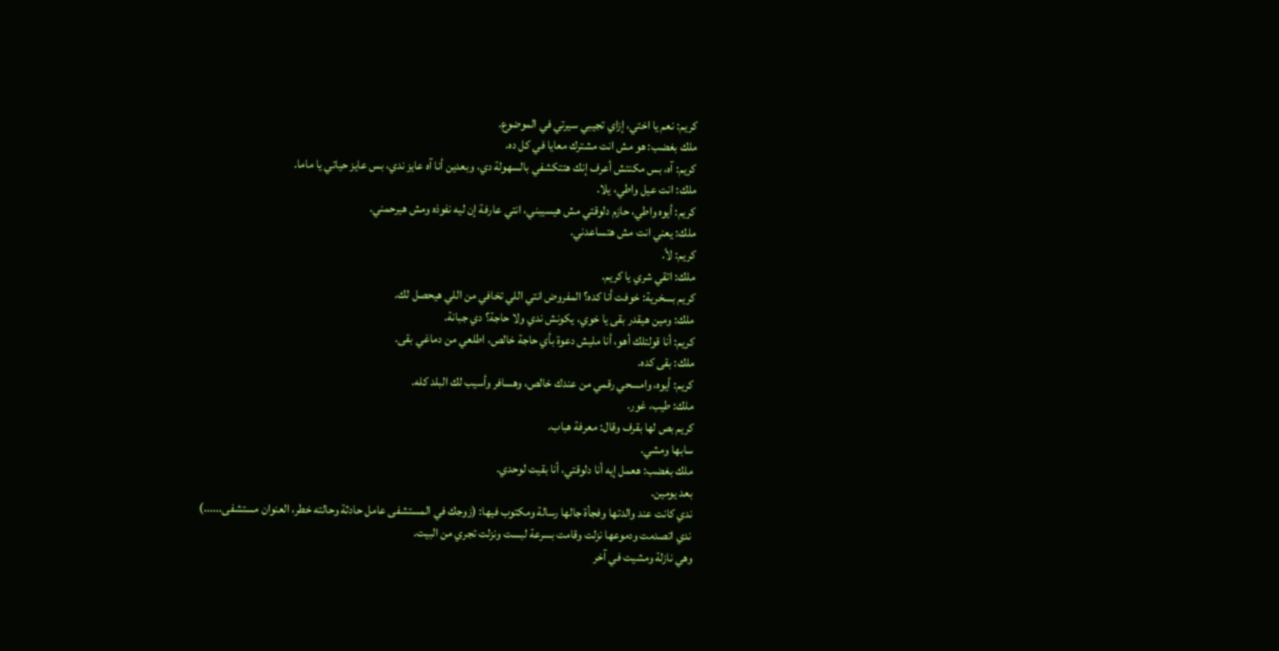كريم: نعم يا اختي، إزاي تجيبي سيرتي في الموضوع.
ملك بغضب: هو مش انت مشترك معايا في كل ده.
كريم: آه، بس مكنتش أعرف إنك هتتكشفي بالسهولة دي، وبعدين أنا آه عايز ندي، بس عايز حياتي يا ماما.
ملك: انت عيل واطي، يلا.
كريم: أيوه واطي، حازم دلوقتي مش هيسيبني، انتي عارفة إن ليه نفوذه ومش هيرحمني.
ملك: يعني انت مش هتساعدني.
كريم: لأ.
ملك: اتقي شري يا كريم.
كريم بسخرية: خوفت أنا كده؟ المفروض انتي اللي تخافي من اللي هيحصل لك.
ملك: ومين هيقدر بقى يا خوي، يكونش ندي ولا حاجة؟ دي جبانة.
كريم: أنا قولتلك أهو، أنا مليش دعوة بأي حاجة خالص، اطلعي من دماغي بقى.
ملك: بقى كده.
كريم: أيوه، وامسحي رقمي من عندك خالص، وهسافر وأسيب لك البلد كله.
ملك: طيب، غور.
كريم بص لها بقرف وقال: معرفة هباب.
سابها ومشي.
ملك بغضب: هعمل إيه أنا دلوقتي، أنا بقيت لوحدي.
بعد يومين.
ندي كانت عند والدتها وفجأة جالها رسالة ومكتوب فيها: (زوجك في المستشفى عامل حادثة وحالته خطر، العنوان مستشفى......)
ندي اتصدمت ودموعها نزلت وقامت بسرعة لبست ونزلت تجري من البيت.
وهي نازلة ومشيت في آخر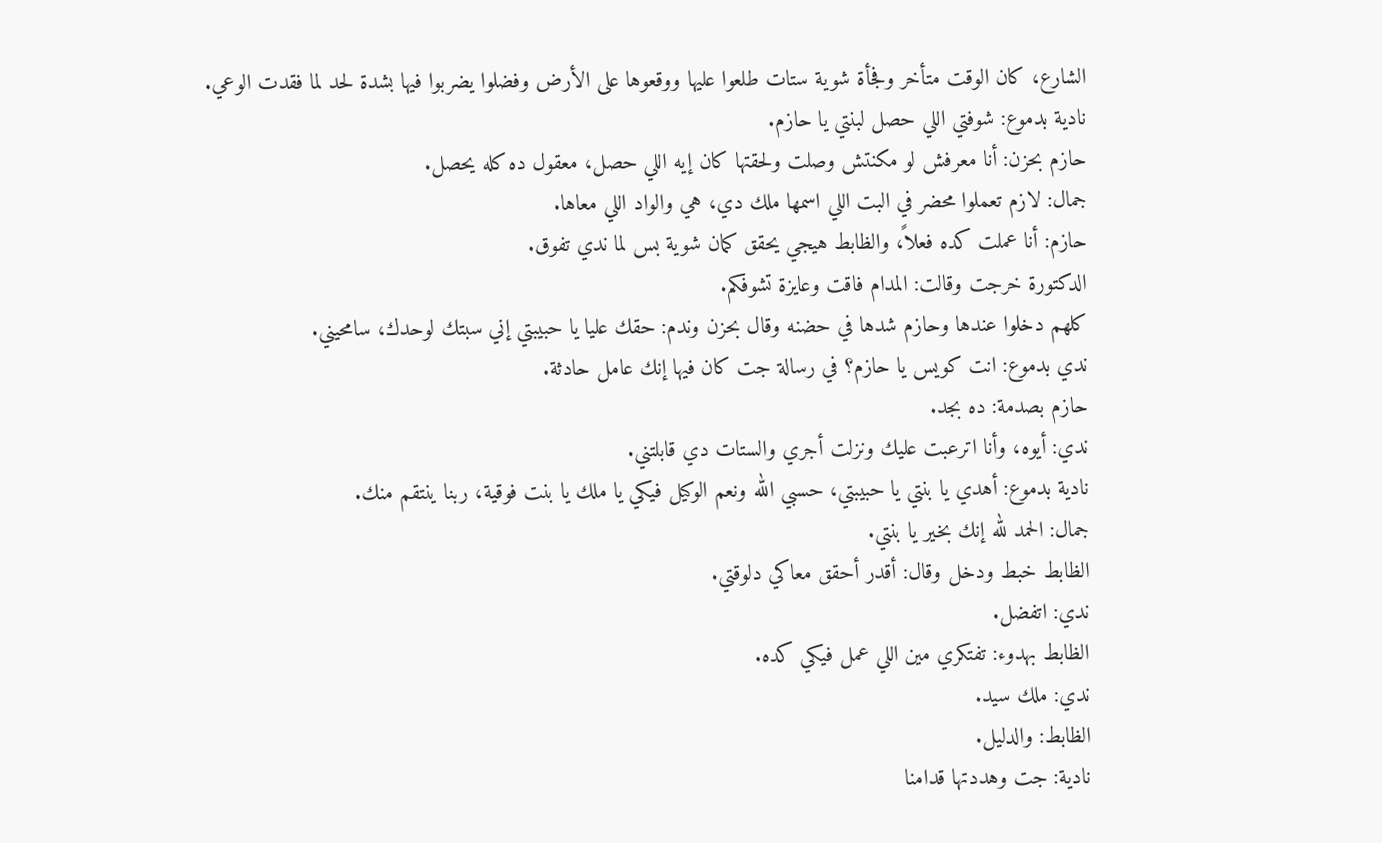الشارع، كان الوقت متأخر وفجأة شوية ستات طلعوا عليها ووقعوها على الأرض وفضلوا يضربوا فيها بشدة لحد لما فقدت الوعي.
نادية بدموع: شوفتي اللي حصل لبنتي يا حازم.
حازم بحزن: أنا معرفش لو مكنتش وصلت ولحقتها كان إيه اللي حصل، معقول ده كله يحصل.
جمال: لازم تعملوا محضر في البت اللي اسمها ملك دي، هي والواد اللي معاها.
حازم: أنا عملت كده فعلاً، والظابط هيجي يحقق كمان شوية بس لما ندي تفوق.
الدكتورة خرجت وقالت: المدام فاقت وعايزة تشوفكم.
كلهم دخلوا عندها وحازم شدها في حضنه وقال بحزن وندم: حقك عليا يا حبيبتي إني سبتك لوحدك، سامحيني.
ندي بدموع: انت كويس يا حازم؟ في رسالة جت كان فيها إنك عامل حادثة.
حازم بصدمة: ده بجد.
ندي: أيوه، وأنا اترعبت عليك ونزلت أجري والستات دي قابلتني.
نادية بدموع: أهدي يا بنتي يا حبيبتي، حسبي الله ونعم الوكيل فيكي يا ملك يا بنت فوقية، ربنا ينتقم منك.
جمال: الحمد لله إنك بخير يا بنتي.
الظابط خبط ودخل وقال: أقدر أحقق معاكي دلوقتي.
ندي: اتفضل.
الظابط بهدوء: تفتكري مين اللي عمل فيكي كده.
ندي: ملك سيد.
الظابط: والدليل.
نادية: جت وهددتها قدامنا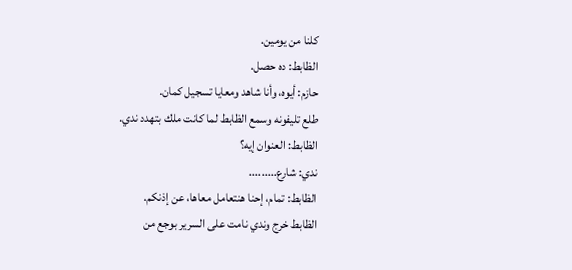كلنا من يومين.
الظابط: ده حصل.
حازم: أيوه، وأنا شاهد ومعايا تسجيل كمان.
طلع تليفونه وسمع الظابط لما كانت ملك بتهدد ندي.
الظابط: العنوان إيه؟
ندي: شارع.........
الظابط: تمام، إحنا هنتعامل معاها، عن إذنكم.
الظابط خرج وندي نامت على السرير بوجع من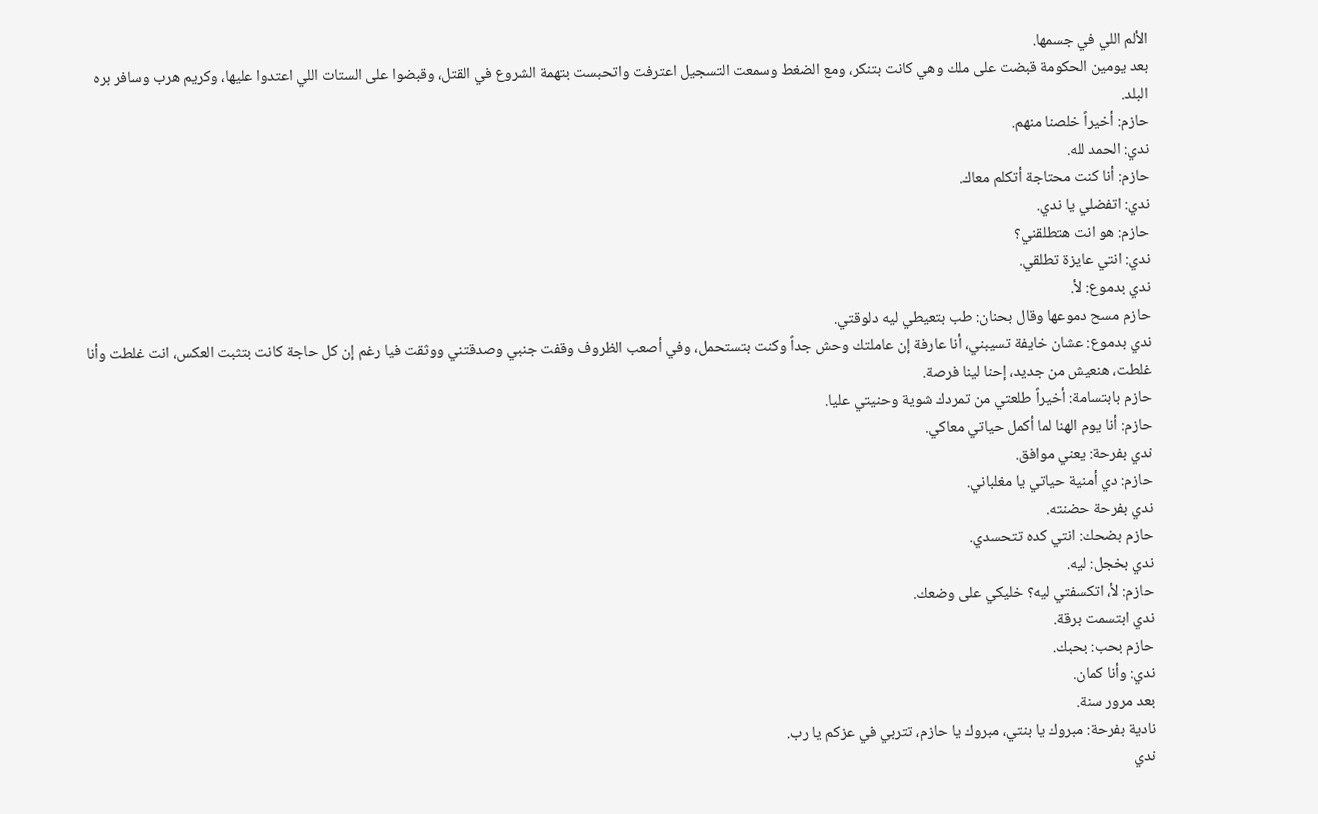الألم اللي في جسمها.
بعد يومين الحكومة قبضت على ملك وهي كانت بتنكر، ومع الضغط وسمعت التسجيل اعترفت واتحبست بتهمة الشروع في القتل، وقبضوا على الستات اللي اعتدوا عليها، وكريم هرب وسافر بره البلد.
حازم: أخيراً خلصنا منهم.
ندي: الحمد لله.
حازم: أنا كنت محتاجة أتكلم معاك.
ندي: اتفضلي يا ندي.
حازم: هو انت هتطلقني؟
ندي: انتي عايزة تطلقي.
ندي بدموع: لأ.
حازم مسح دموعها وقال بحنان: طب بتعيطي ليه دلوقتي.
ندي بدموع: عشان خايفة تسيبني، أنا عارفة إن عاملتك وحش جداً وكنت بتستحمل، وفي أصعب الظروف وقفت جنبي وصدقتني ووثقت فيا رغم إن كل حاجة كانت بتثبت العكس، انت غلطت وأنا غلطت، هنعيش من جديد، إحنا لينا فرصة.
حازم بابتسامة: أخيراً طلعتي من تمردك شوية وحنيتي عليا.
حازم: أنا يوم الهنا لما أكمل حياتي معاكي.
ندي بفرحة: يعني موافق.
حازم: دي أمنية حياتي يا مغلباني.
ندي بفرحة حضنته.
حازم بضحك: انتي كده تتحسدي.
ندي بخجل: ليه.
حازم: لأ، اتكسفتي ليه؟ خليكي على وضعك.
ندي ابتسمت برقة.
حازم بحب: بحبك.
ندي: وأنا كمان.
بعد مرور سنة.
نادية بفرحة: مبروك يا بنتي، مبروك يا حازم، تتربي في عزكم يا رب.
ندي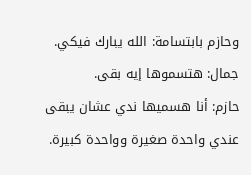وحازم بابتسامة: الله يبارك فيكي.
جمال: هتسموها إيه بقى.
حازم: أنا هسميها ندي عشان يبقى عندي واحدة صغيرة وواحدة كبيرة.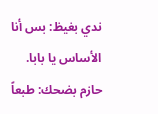ندي بغيظ: بس أنا الأساس يا بابا.
حازم بضحك: طبعاً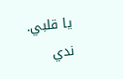يا قلبي.
ندي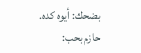بضحك: أيوه كده.
حازم بحب: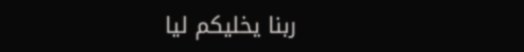ربنا يخليكم ليا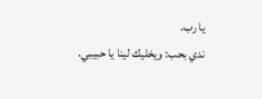يا رب.
ندي بحب: ويخليك لينا يا حبيبي.